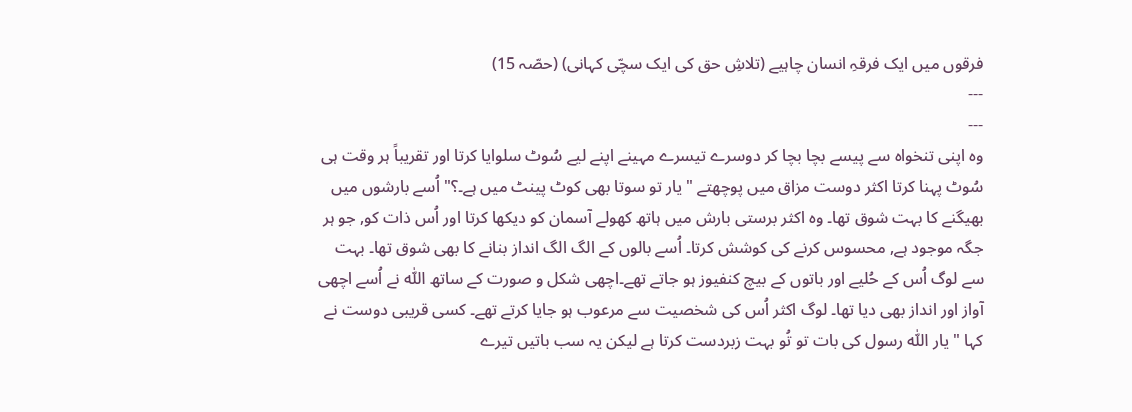فرقوں میں ایک فرقہِ انسان چاہیے (تلاشِ حق کی ایک سچّی کہانی) (حصّہ 15)
---
---
وہ اپنی تنخواہ سے پیسے بچا بچا کر دوسرے تیسرے مہینے اپنے لیے سُوٹ سلوایا کرتا اور تقریباً ہر وقت ہی سُوٹ پہنا کرتا اکثر دوست مزاق میں پوچھتے "یار تو سوتا بھی کوٹ پینٹ میں ہے۔؟" اُسے بارشوں میں بھیگنے کا بہت شوق تھا۔ وہ اکثر برستی بارش میں ہاتھ کھولے آسمان کو دیکھا کرتا اور اُس ذات کو, جو ہر جگہ موجود ہے, محسوس کرنے کی کوشش کرتا۔ اُسے بالوں کے الگ الگ انداز بنانے کا بھی شوق تھا۔ بہت سے لوگ اُس کے حُلیے اور باتوں کے بیچ کنفیوز ہو جاتے تھے۔اچھی شکل و صورت کے ساتھ اللّٰہ نے اُسے اچھی آواز اور انداز بھی دیا تھا۔ لوگ اکثر اُس کی شخصیت سے مرعوب ہو جایا کرتے تھے۔ کسی قریبی دوست نے کہا "یار اللّٰہ رسول کی بات تو تُو بہت زبردست کرتا ہے لیکن یہ سب باتیں تیرے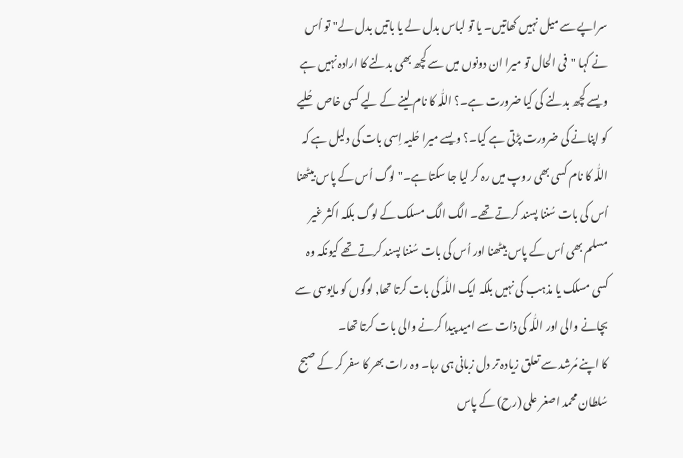سراپے سے میل نہیں کھاتیں۔ یا تو لباس بدل لے یا باتیں بدل لے" تو اُس نے کہا "فی الحال تو میرا ان دونوں میں سے کچھ بھی بدلنے کا ارادہ نہیں ہے ویسے کچھ بدلنے کی کیا ضرورت ہے۔؟ اللّٰہ کا نام لینے کے لیے کسی خاص حُلیے کو اپنانے کی ضرورت پڑتی ہے کیا۔؟ ویسے میرا حُلیہ اِسی بات کی دلیل ہے کہ اللّٰہ کا نام کسی بھی روپ میں رہ کر لیا جا سکتا ہے۔" لوگ اُس کے پاس بیٹھنا اُس کی بات سُننا پسند کرتے تھے۔ الگ الگ مسلک کے لوگ بلکہ اکثر غیر مسلم بھی اُس کے پاس بیٹھنا اور اُس کی بات سُننا پسند کرتے تھے کیونکہ وہ کسی مسلک یا مذہب کی نہیں بلکہ ایک اللّٰہ کی بات کرتا تھا, لوگوں کو مایوسی سے بچانے والی اور اللّٰہ کی ذات سے امید پیدا کرنے والی بات کرتا تھا۔
کا اپنے مُرشد سے تعلق زیادہ تر دل زبانی ہی رہا۔ وہ رات بھر کا سفر کر کے صبح سُلطان محمد اصغر علی (رح) کے پاس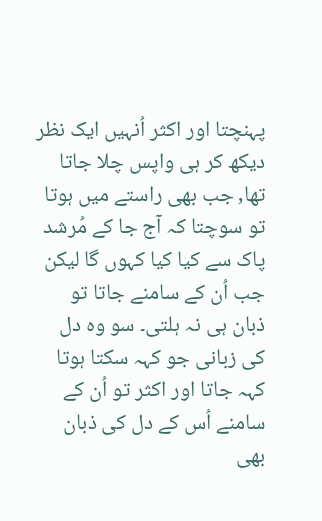پہنچتا اور اکثر اُنہیں ایک نظر دیکھ کر ہی واپس چلا جاتا تھا, جب بھی راستے میں ہوتا تو سوچتا کہ آج جا کے مُرشد پاک سے کیا کیا کہوں گا لیکن جب اُن کے سامنے جاتا تو ذبان ہی نہ ہلتی۔ سو وہ دل کی زبانی جو کہہ سکتا ہوتا کہہ جاتا اور اکثر تو اُن کے سامنے اُس کے دل کی ذبان بھی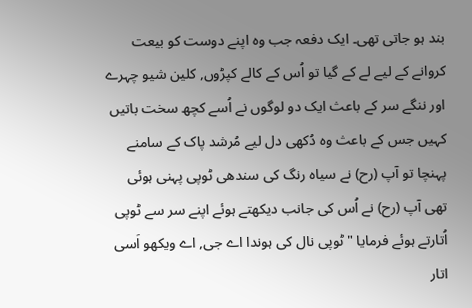بند ہو جاتی تھی۔ ایک دفعہ جب وہ اپنے دوست کو بیعت کروانے کے لیے لے کے گیا تو اُس کے کالے کپڑوں, کلین شیو چہرے اور ننگے سر کے باعث ایک دو لوگوں نے اُسے کچھ سخت باتیں کہیں جس کے باعث وہ دُکھی دل لیے مُرشد پاک کے سامنے پہنچا تو آپ (رح) نے سیاہ رنگ کی سندھی ٹوپی پہنی ہوئی تھی آپ (رح) نے اُس کی جانب دیکھتے ہوئے اپنے سر سے ٹوپی اُتارتے ہوئے فرمایا "ٹوپی نال کی ہوندا اے جی, اے ویکھو اَسی اتار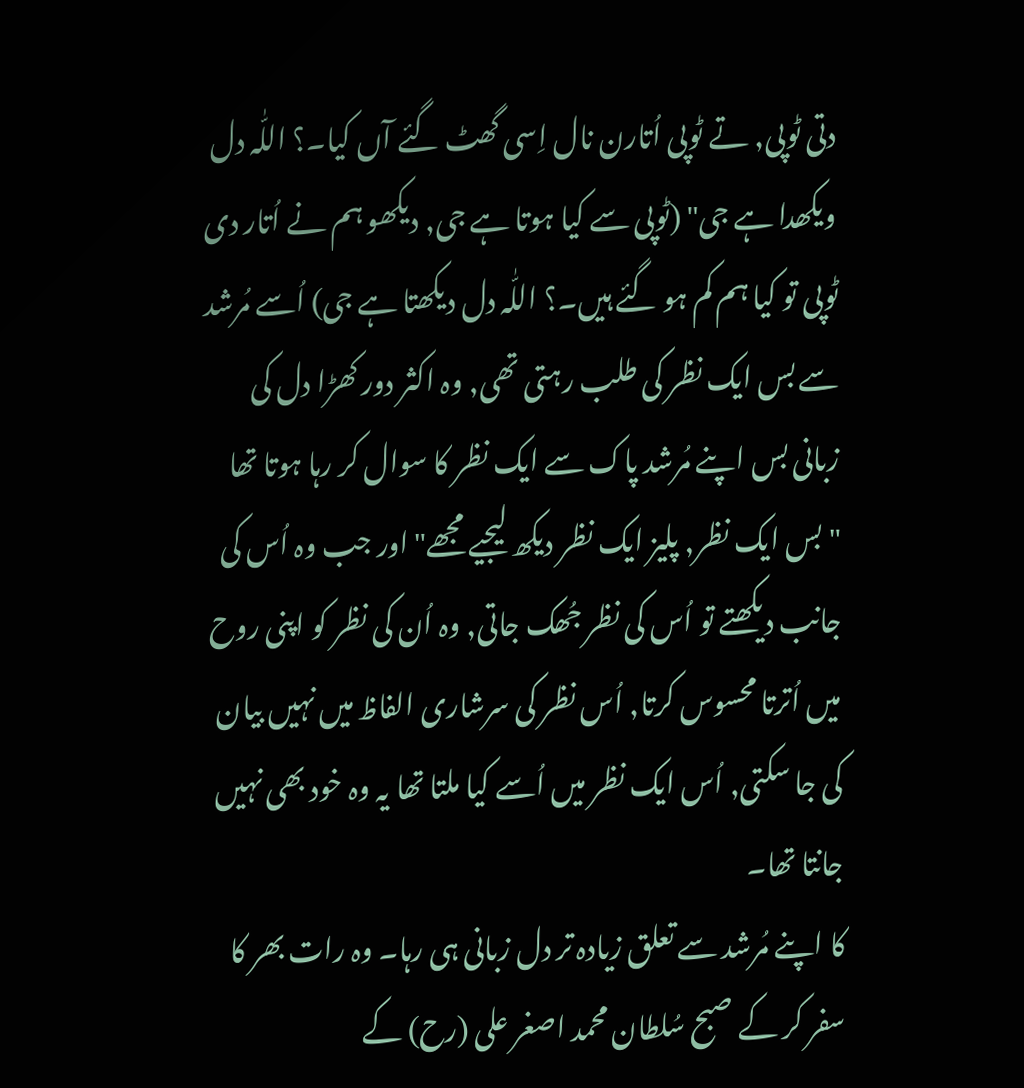دتی ٹوپی, تے ٹوپی اُتارن نال اِسی گھٹ گئے آں کیا۔؟ اللّٰہ دل ویکھدا ہے جی" (ٹوپی سے کیا ہوتا ہے جی, دیکھو ہم نے اُتار دی ٹوپی تو کیا ہم کم ہو گئے ہیں۔؟ اللّٰہ دل دیکھتا ہے جی) اُسے مُرشد سے بس ایک نظر کی طلب رہتی تھی, وہ اکثر دور کھڑا دل کی زبانی بس اپنے مُرشد پاک سے ایک نظر کا سوال کر رہا ہوتا تھا "بس ایک نظر, پلیز ایک نظر دیکھ لیجیے مجھے" اور جب وہ اُس کی جانب دیکھتے تو اُس کی نظر جُھک جاتی, وہ اُن کی نظر کو اپنی روح میں اُترتا محسوس کرتا, اُس نظر کی سرشاری الفاظ میں نہیں بیان کی جا سکتی, اُس ایک نظر میں اُسے کیا ملتا تھا یہ وہ خود بھی نہیں جانتا تھا۔
کا اپنے مُرشد سے تعلق زیادہ تر دل زبانی ہی رہا۔ وہ رات بھر کا سفر کر کے صبح سُلطان محمد اصغر علی (رح) کے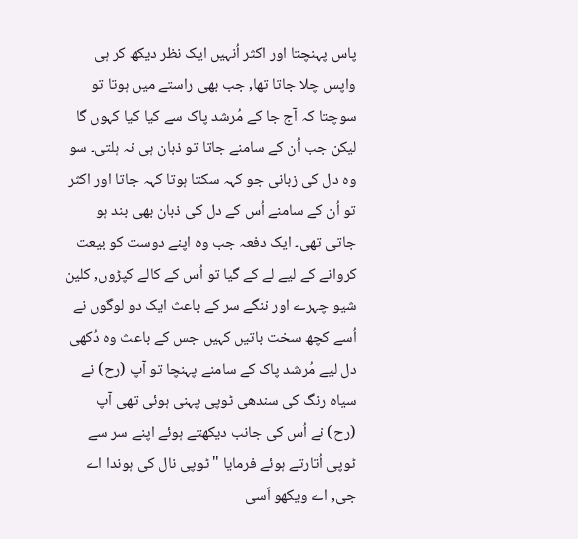پاس پہنچتا اور اکثر اُنہیں ایک نظر دیکھ کر ہی واپس چلا جاتا تھا, جب بھی راستے میں ہوتا تو سوچتا کہ آج جا کے مُرشد پاک سے کیا کیا کہوں گا لیکن جب اُن کے سامنے جاتا تو ذبان ہی نہ ہلتی۔ سو وہ دل کی زبانی جو کہہ سکتا ہوتا کہہ جاتا اور اکثر تو اُن کے سامنے اُس کے دل کی ذبان بھی بند ہو جاتی تھی۔ ایک دفعہ جب وہ اپنے دوست کو بیعت کروانے کے لیے لے کے گیا تو اُس کے کالے کپڑوں, کلین شیو چہرے اور ننگے سر کے باعث ایک دو لوگوں نے اُسے کچھ سخت باتیں کہیں جس کے باعث وہ دُکھی دل لیے مُرشد پاک کے سامنے پہنچا تو آپ (رح) نے سیاہ رنگ کی سندھی ٹوپی پہنی ہوئی تھی آپ (رح) نے اُس کی جانب دیکھتے ہوئے اپنے سر سے ٹوپی اُتارتے ہوئے فرمایا "ٹوپی نال کی ہوندا اے جی, اے ویکھو اَسی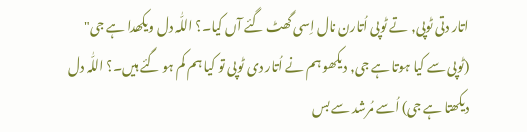اتار دتی ٹوپی, تے ٹوپی اُتارن نال اِسی گھٹ گئے آں کیا۔؟ اللّٰہ دل ویکھدا ہے جی" (ٹوپی سے کیا ہوتا ہے جی, دیکھو ہم نے اُتار دی ٹوپی تو کیا ہم کم ہو گئے ہیں۔؟ اللّٰہ دل دیکھتا ہے جی) اُسے مُرشد سے بس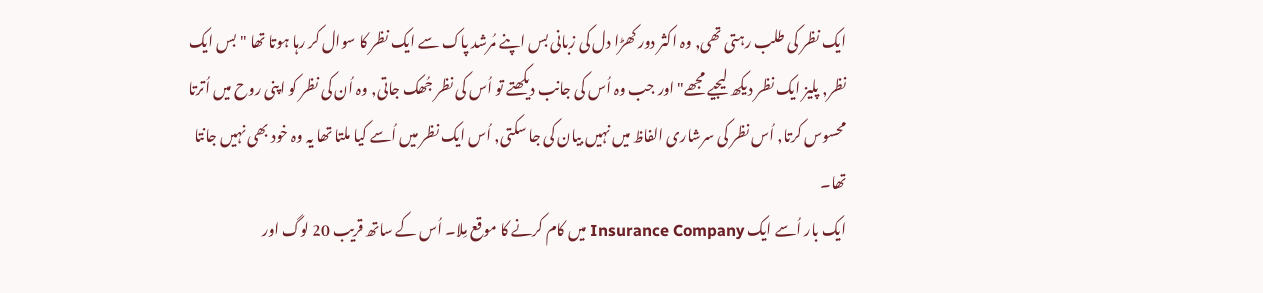ایک نظر کی طلب رہتی تھی, وہ اکثر دور کھڑا دل کی زبانی بس اپنے مُرشد پاک سے ایک نظر کا سوال کر رہا ہوتا تھا "بس ایک نظر, پلیز ایک نظر دیکھ لیجیے مجھے" اور جب وہ اُس کی جانب دیکھتے تو اُس کی نظر جُھک جاتی, وہ اُن کی نظر کو اپنی روح میں اُترتا محسوس کرتا, اُس نظر کی سرشاری الفاظ میں نہیں بیان کی جا سکتی, اُس ایک نظر میں اُسے کیا ملتا تھا یہ وہ خود بھی نہیں جانتا تھا۔
ایک بار اُسے ایک Insurance Company میں کام کرنے کا موقع مِلا۔ اُس کے ساتھ قریب 20 لوگ اور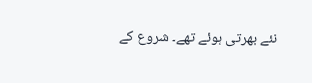نئے بھرتی ہوئے تھے۔ شروع کے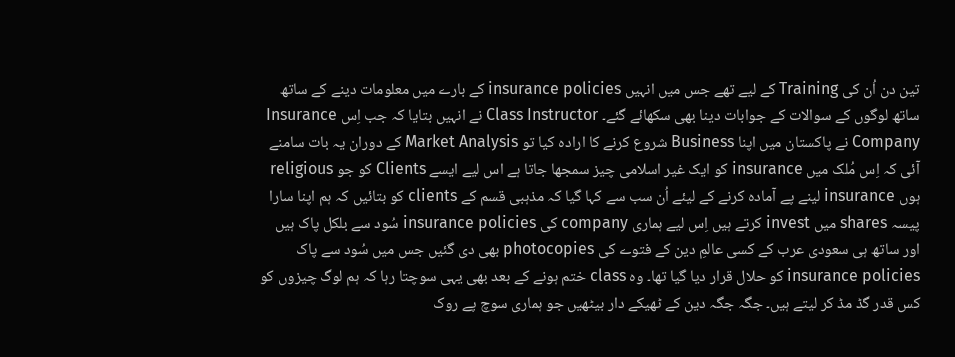تین دن اُن کی Training کے لیے تھے جس میں انہیں insurance policies کے بارے میں معلومات دینے کے ساتھ ساتھ لوگوں کے سوالات کے جوابات دینا بھی سکھائے گئے۔ Class Instructor نے انہیں بتایا کہ جب اِس Insurance Company نے پاکستان میں اپنا Business شروع کرنے کا ارادہ کیا تو Market Analysis کے دوران یہ بات سامنے آئی کہ اِس مُلک میں insurance کو ایک غیر اسلامی چیز سمجھا جاتا ہے اس لیے ایسے Clients کو جو religious ہوں insurance لینے پے آمادہ کرنے کے لیئے اُن سب سے کہا گیا کہ مذہبی قسم کے clients کو بتائیں کہ ہم اپنا سارا پیسہ shares میں invest کرتے ہیں اِس لیے ہماری company کی insurance policies سُود سے بلکل پاک ہیں اور ساتھ ہی سعودی عرب کے کسی عالمِ دین کے فتوے کی photocopies بھی دی گئیں جس میں سُود سے پاک insurance policies کو حلال قرار دیا گیا تھا۔ وہ class ختم ہونے کے بعد بھی یہی سوچتا رہا کہ ہم لوگ چیزوں کو کس قدر گڈ مڈ کر لیتے ہیں۔ جگہ جگہ دین کے ٹھیکے دار بیٹھیں جو ہماری سوچ پے روک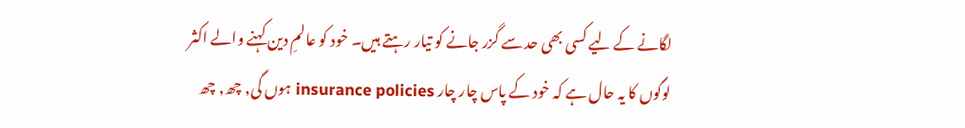لگانے کے لیے کسی بھی حد سے گزر جانے کو تیار رہتے ہیں۔ خود کو عالمِ دین کہنے والے اکثر لوگوں کا یہ حال ہے کہ خود کے پاس چار چار insurance policies ہوں گی, چھ, چھ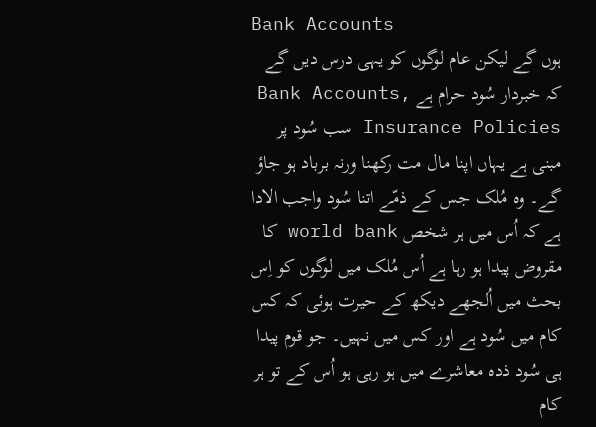Bank Accounts
ہوں گے لیکن عام لوگوں کو یہی درس دیں گے کہ خبردار سُود حرام ہے Bank Accounts, Insurance Policies سب سُود پر مبنی ہے یہاں اپنا مال مت رکھنا ورنہ برباد ہو جاؤ گے۔ وہ مُلک جس کے ذمّے اتنا سُود واجب الادا ہے کہ اُس میں ہر شخص world bank کا مقروض پیدا ہو رہا ہے اُس مُلک میں لوگوں کو اِس بحث میں اُلجھے دیکھ کے حیرت ہوئی کہ کس کام میں سُود ہے اور کس میں نہیں۔ جو قوم پیدا ہی سُود ذدہ معاشرے میں ہو رہی ہو اُس کے تو ہر کام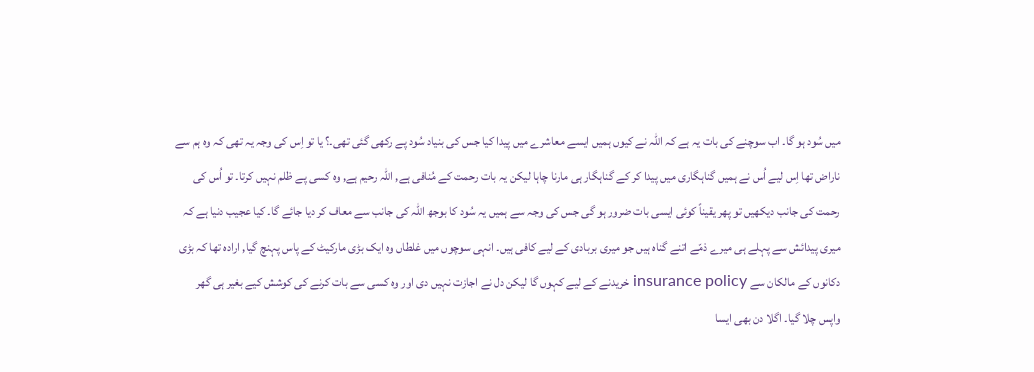میں سُود ہو گا۔ اب سوچنے کی بات یہ ہے کہ اللّٰہ نے کیوں ہمیں ایسے معاشرے میں پیدا کیا جس کی بنیاد سُود پے رکھی گئی تھی۔؟ یا تو اِس کی وجہ یہ تھی کہ وہ ہم سے ناراض تھا اِس لیے اُس نے ہمیں گناہگاری میں پیدا کر کے گناہگار ہی مارنا چاہا لیکن یہ بات رحمت کے مُنافی ہے, اللّٰہ رحیم ہے, وہ کسی پے ظلم نہیں کرتا۔ تو اُس کی رحمت کی جانب دیکھیں تو پھر یقیناً کوئی ایسی بات ضرور ہو گی جس کی وجہ سے ہمیں یہ سُود کا بوجھ اللّٰہ کی جانب سے معاف کر دیا جائے گا۔ کیا عجیب دنیا ہے کہ میری پیدائش سے پہلے ہی میرے ذمّے اتنے گناہ ہیں جو میری بربادی کے لیے کافی ہیں۔ انہی سوچوں میں غلطاں وہ ایک بڑی مارکیٹ کے پاس پہنچ گیا, ارادہ تھا کہ بڑی دکانوں کے مالکان سے insurance policy خریدنے کے لیے کہوں گا لیکن دل نے اجازت نہیں دی اور وہ کسی سے بات کرنے کی کوشش کیے بغیر ہی گھر واپس چلا گیا۔ اگلا دن بھی ایسا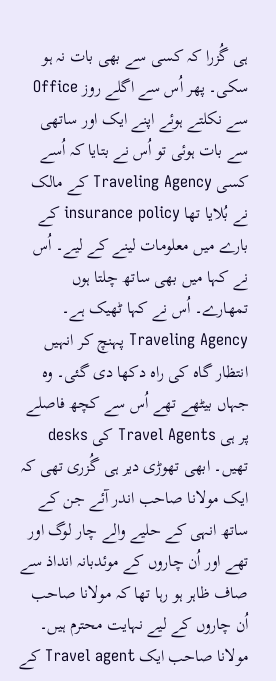ہی گُزرا کہ کسی سے بھی بات نہ ہو سکی۔ پھر اُس سے اگلے روز Office سے نکلتے ہوئے اپنے ایک اور ساتھی سے بات ہوئی تو اُس نے بتایا کہ اُسے کسی Traveling Agency کے مالک نے بُلایا تھا insurance policy کے بارے میں معلومات لینے کے لیے۔ اُس نے کہا میں بھی ساتھ چلتا ہوں تمھارے۔ اُس نے کہا ٹھیک ہے۔ Traveling Agency پہنچ کر انہیں انتظار گاہ کی راہ دکھا دی گئی۔ وہ جہاں بیٹھے تھے اُس سے کچھ فاصلے پر ہی Travel Agents کی desks تھیں۔ ابھی تھوڑی دیر ہی گُزری تھی کہ ایک مولانا صاحب اندر آئے جن کے ساتھ انہی کے حلیے والے چار لوگ اور تھے اور اُن چاروں کے موئدبانہ انداذ سے صاف ظاہر ہو رہا تھا کہ مولانا صاحب اُن چاروں کے لیے نہایت محترم ہیں۔ مولانا صاحب ایک Travel agent کے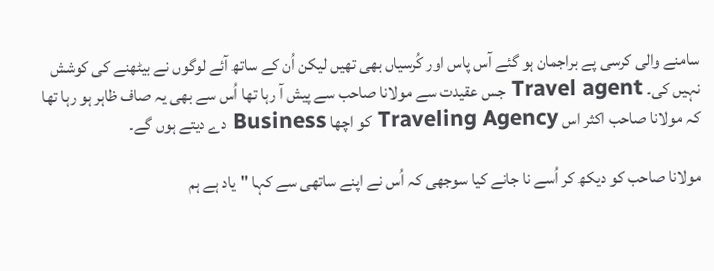سامنے والی کرسی پے براجمان ہو گئے آس پاس اور کُرسیاں بھی تھیں لیکن اُن کے ساتھ آئے لوگوں نے بیٹھنے کی کوشش نہیں کی۔ Travel agent جس عقیدت سے مولانا صاحب سے پیش آ رہا تھا اُس سے بھی یہ صاف ظاہر ہو رہا تھا کہ مولانا صاحب اکثر اس Traveling Agency کو اچھا Business دے دیتے ہوں گے۔

مولانا صاحب کو دیکھ کر اُسے نا جانے کیا سوجھی کہ اُس نے اپنے ساتھی سے کہا "یاد ہے ہم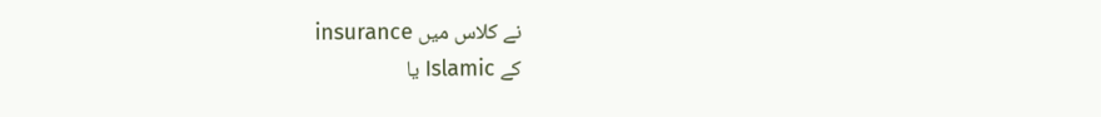نے کلاس میں insurance
کے Islamic یا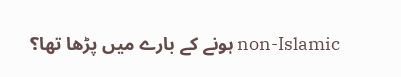non-Islamic ہونے کے بارے میں پڑھا تھا؟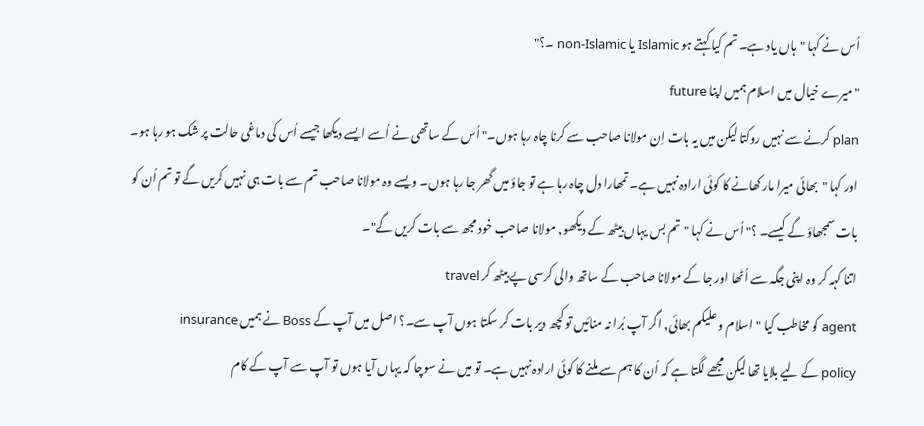اُس نے کہا "ہاں یاد ہے۔ تم کیا کہتے ہو Islamic یا non-Islamic ۔؟"
"میرے خیال میں اسلام ہمیں اپنا future
plan کرنے سے نہیں روکتا لیکن میں یہ بات اِن مولانا صاحب سے کرنا چاہ رہا ہوں۔" اُس کے ساتھی نے اُسے ایسے دیکھا جیسے اُس کی دماغی حالت پر شک ہو رہا ہو۔ اور کہا "بھائی میرا مار کھانے کا کوئی ارادہ نہیں ہے۔ تمھارا دل چاہ رہا ہے تو جاؤ میں گھر جا رہا ہوں۔ ویسے وہ مولانا صاحب تم سے بات ہی نہیں کریں گے تو تم اُن کو بات سمجھاؤ گے کیسے۔ ؟" اُس نے کہا "تم بس یہاں بیٹھ کے دیکھو, مولانا صاحب خود مجھ سے بات کریں گے"۔
اتنا کہہ کر وہ اپنی جگہ سے اُٹھا اور جا کے مولانا صاحب کے ساتھ والی کرسی پے بیٹھ کر travel
agent کو مخاطب کیا "اسلام و علیکم بھائی, اگر آپ بُرا نہ منائیں تو کچھ دیر بات کر سکتا ہوں آپ سے۔؟ اصل میں آپ کے Boss نے ہمیں insurance
policy کے لیے بلایا تھا لیکن مجھے لگتا ہے کہ اُن کا ہم سے ملنے کا کوئی ارادہ نہیں ہے۔ تو میں نے سوچا کہ یہاں آیا ہوں تو آپ سے آپ کے کام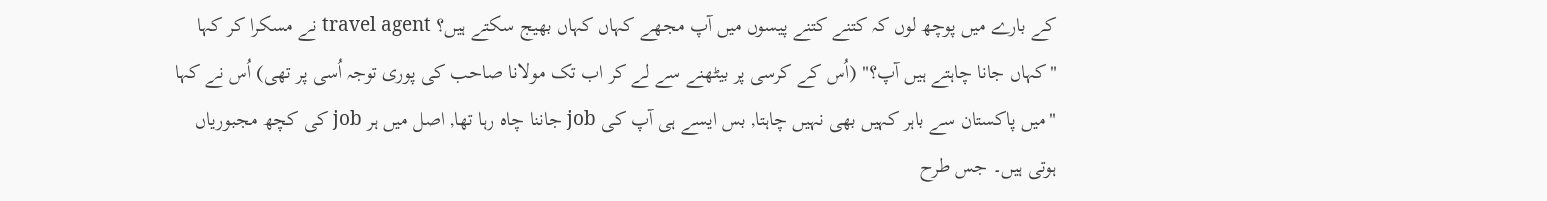کے بارے میں پوچھ لوں کہ کتنے کتنے پیسوں میں آپ مجھے کہاں کہاں بھیج سکتے ہیں؟ travel agent نے مسکرا کر کہا "کہاں جانا چاہتے ہیں آپ؟" (اُس کے کرسی پر بیٹھنے سے لے کر اب تک مولانا صاحب کی پوری توجہ اُسی پر تھی) اُس نے کہا "میں پاکستان سے باہر کہیں بھی نہیں چاہتا, بس ایسے ہی آپ کی job جاننا چاہ رہا تھا, اصل میں ہر job کی کچھ مجبوریاں ہوتی ہیں۔ جس طرح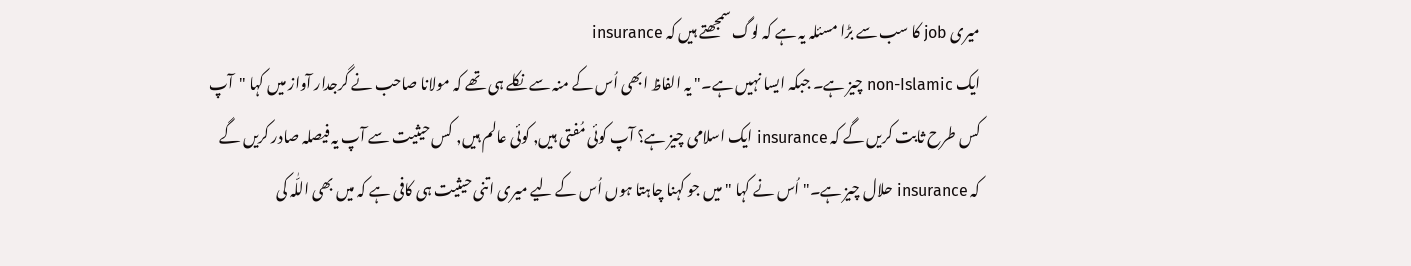میری job کا سب سے بڑا مسئلہ یہ ہے کہ لوگ سمجھتے ہیں کہ insurance
ایک non-Islamic چیز ہے۔ جبکہ ایسا نہیں ہے۔" یہ الفاظ ابھی اُس کے منہ سے نکلے ہی تھے کہ مولانا صاحب نے گرجدار آواز میں کہا "آپ کس طرح ثابت کریں گے کہ insurance ایک اسلامی چیز ہے؟ آپ کوئی مُفتی ہیں, کوئی عالم ہیں, کس حیثیت سے آپ یہ فیصلہ صادر کریں گے کہ insurance حلال چیز ہے۔" اُس نے کہا "میں جو کہنا چاہتا ہوں اُس کے لیے میری اتنی حیثیت ہی کافی ہے کہ میں بھی اللّٰہ کی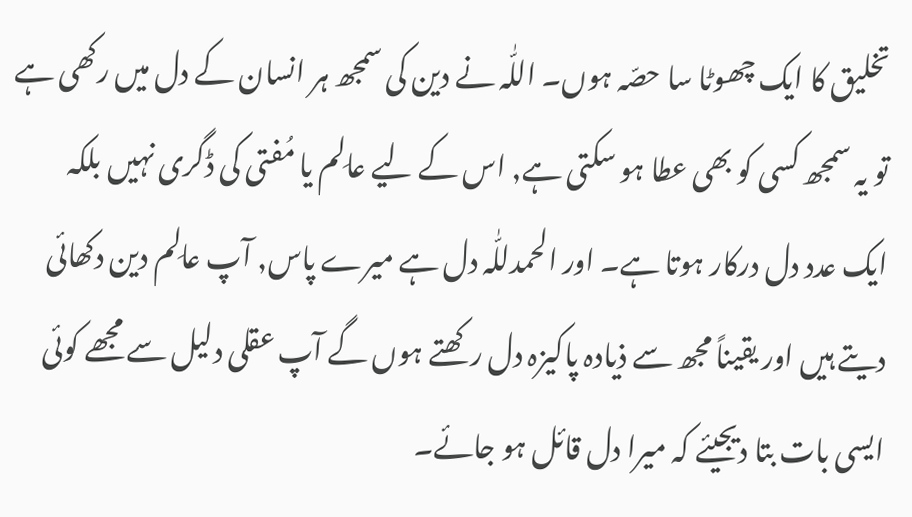تخلیق کا ایک چھوٹا سا حصّہ ہوں۔ اللّٰہ نے دین کی سمجھ ہر انسان کے دل میں رکھی ہے تو یہ سمجھ کسی کو بھی عطا ہو سکتی ہے, اس کے لیے عالِم یا مُفتی کی ڈگری نہیں بلکہ ایک عدد دل درکار ہوتا ہے۔ اور الحمدللّٰہ دل ہے میرے پاس, آپ عالِم دین دکھائی دیتے ہیں اور یقیناً مجھ سے ذیادہ پاکیزہ دل رکھتے ہوں گے آپ عقلی دلیل سے مجھے کوئی ایسی بات بتا دیجیئے کہ میرا دل قائل ہو جائے۔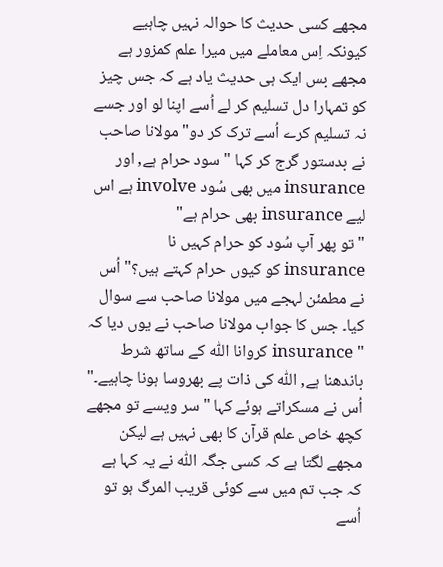مجھے کسی حدیث کا حوالہ نہیں چاہیے کیونکہ اِس معاملے میں میرا علم کمزور ہے مجھے بس ایک ہی حدیث یاد ہے کہ جس چیز کو تمہارا دل تسلیم کر لے اُسے اپنا لو اور جسے نہ تسلیم کرے اُسے ترک کر دو" مولانا صاحب نے بدستور گرج کر کہا "سود حرام ہے, اور insurance میں بھی سُود involve ہے اس لیے insurance بھی حرام ہے"
"تو پھر آپ سُود کو حرام کہیں نا insurance کو کیوں حرام کہتے ہیں؟" اُس نے مطمئن لہجے میں مولانا صاحب سے سوال کیا۔ جس کا جواب مولانا صاحب نے یوں دیا کہ " insurance کروانا اللّٰہ کے ساتھ شرط باندھنا ہے, اللّٰہ کی ذات پے بھروسا ہونا چاہیے۔" اُس نے مسکراتے ہوئے کہا "سر ویسے تو مجھے کچھ خاص علم قرآن کا بھی نہیں ہے لیکن مجھے لگتا ہے کہ کسی جگہ اللّٰہ نے یہ کہا ہے کہ جب تم میں سے کوئی قریب المرگ ہو تو اُسے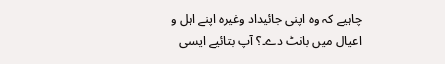چاہیے کہ وہ اپنی جائیداد وغیرہ اپنے اہل و اعیال میں بانٹ دے۔؟ آپ بتائیے ایسی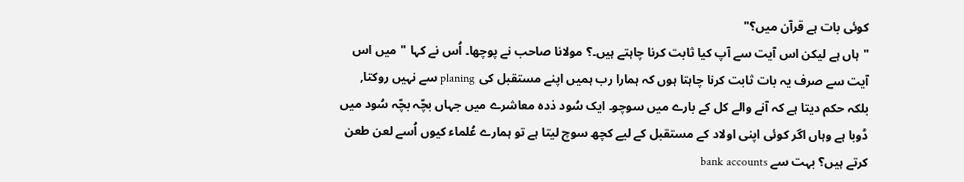کوئی بات ہے قرآن میں؟"
"ہاں ہے لیکن اس آیت سے آپ کیا ثابت کرنا چاہتے ہیں۔؟ مولانا صاحب نے پوچھا۔ اُس نے کہا "میں اس آیت سے صرف یہ بات ثابت کرنا چاہتا ہوں کہ ہمارا رب ہمیں اپنے مستقبل کی planing سے نہیں روکتا, بلکہ حکم دیتا ہے کہ آنے والے کل کے بارے میں سوچو۔ ایک سُود ذدہ معاشرے میں جہاں بچّہ بچّہ سُود میں ڈوبا ہے وہاں اگر کوئی اپنی اولاد کے مستقبل کے لیے کچھ سوچ لیتا ہے تو ہمارے عُلماء کیوں اُسے لعن طعن کرتے ہیں؟ بہت سے bank accounts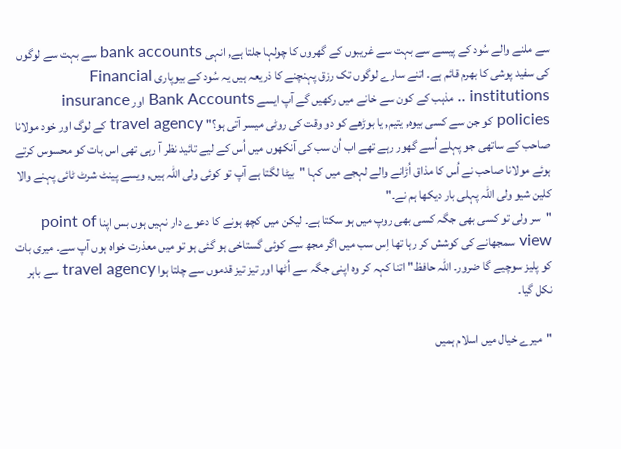سے ملنے والے سُود کے پیسے سے بہت سے غریبوں کے گھروں کا چولہا جلتا ہے, انہی bank accounts سے بہت سے لوگوں کی سفید پوشی کا بھرم قائم ہے۔ اتنے سارے لوگوں تک رزق پہنچنے کا ذریعہ ہیں یہ سُود کے بیوپاری Financial institutions .. مذہب کے کون سے خانے میں رکھیں گے آپ ایسے Bank Accounts اور insurance policies کو جن سے کسی بیوہ, یتیم, یا بوڑھے کو دو وقت کی روٹی میسر آتی ہو؟" travel agency کے لوگ اور خود مولانا صاحب کے ساتھی جو پہلے اُسے گھور رہے تھے اب اُن سب کی آنکھوں میں اُس کے لیے تائید نظر آ رہی تھی اس بات کو محسوس کرتے ہوئے مولانا صاحب نے اُس کا مذاق اُڑانے والے لہجے میں کہا "بیٹا لگتا ہے آپ تو کوئی ولی اللّٰہ ہیں, ویسے پینٹ شرٹ ٹائی پہنے والا کلین شیو ولی اللّٰہ پہلی بار دیکھا ہم نے۔"
"سر ولی تو کسی بھی جگہ کسی بھی روپ میں ہو سکتا ہے۔ لیکن میں کچھ ہونے کا دعوے دار نہیں ہوں بس اپنا point of view سمجھانے کی کوشش کر رہا تھا اِس سب میں اگر مجھ سے کوئی گستاخی ہو گئی ہو تو میں معذرت خواہ ہوں آپ سے۔ میری بات کو پلیز سوچیے گا ضرور۔ اللّٰہ حافظ" اتنا کہہ کر وہ اپنی جگہ سے اُٹھا اور تیز تیز قدموں سے چلتا ہوا travel agency سے باہر نکل گیا۔

"میرے خیال میں اسلام ہمیں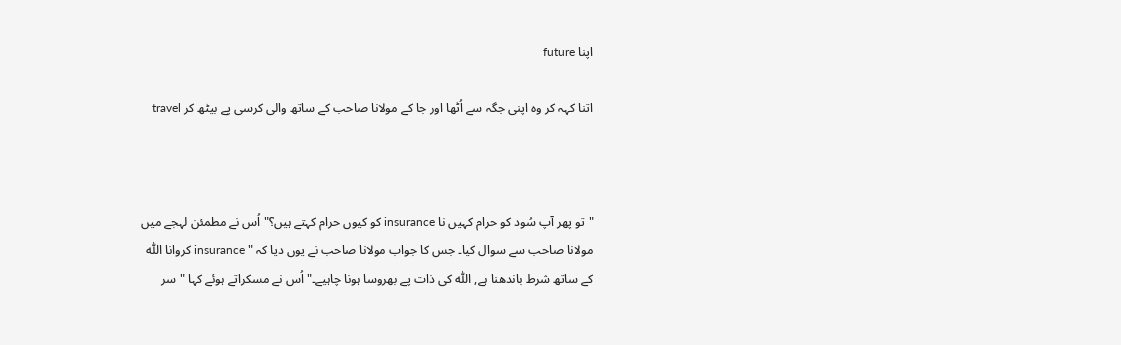اپنا future

اتنا کہہ کر وہ اپنی جگہ سے اُٹھا اور جا کے مولانا صاحب کے ساتھ والی کرسی پے بیٹھ کر travel



"تو پھر آپ سُود کو حرام کہیں نا insurance کو کیوں حرام کہتے ہیں؟" اُس نے مطمئن لہجے میں مولانا صاحب سے سوال کیا۔ جس کا جواب مولانا صاحب نے یوں دیا کہ " insurance کروانا اللّٰہ کے ساتھ شرط باندھنا ہے, اللّٰہ کی ذات پے بھروسا ہونا چاہیے۔" اُس نے مسکراتے ہوئے کہا "سر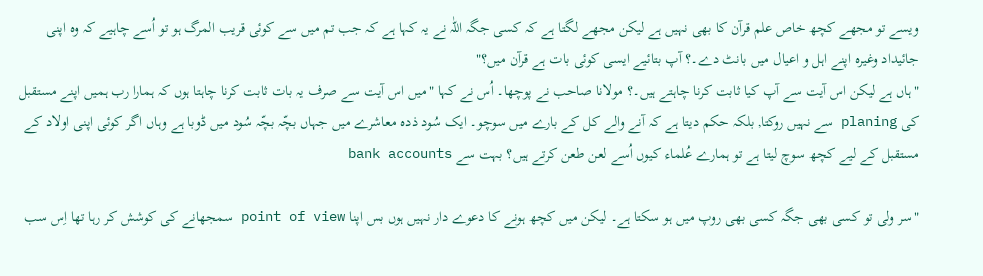ویسے تو مجھے کچھ خاص علم قرآن کا بھی نہیں ہے لیکن مجھے لگتا ہے کہ کسی جگہ اللّٰہ نے یہ کہا ہے کہ جب تم میں سے کوئی قریب المرگ ہو تو اُسے چاہیے کہ وہ اپنی جائیداد وغیرہ اپنے اہل و اعیال میں بانٹ دے۔؟ آپ بتائیے ایسی کوئی بات ہے قرآن میں؟"
"ہاں ہے لیکن اس آیت سے آپ کیا ثابت کرنا چاہتے ہیں۔؟ مولانا صاحب نے پوچھا۔ اُس نے کہا "میں اس آیت سے صرف یہ بات ثابت کرنا چاہتا ہوں کہ ہمارا رب ہمیں اپنے مستقبل کی planing سے نہیں روکتا, بلکہ حکم دیتا ہے کہ آنے والے کل کے بارے میں سوچو۔ ایک سُود ذدہ معاشرے میں جہاں بچّہ بچّہ سُود میں ڈوبا ہے وہاں اگر کوئی اپنی اولاد کے مستقبل کے لیے کچھ سوچ لیتا ہے تو ہمارے عُلماء کیوں اُسے لعن طعن کرتے ہیں؟ بہت سے bank accounts

"سر ولی تو کسی بھی جگہ کسی بھی روپ میں ہو سکتا ہے۔ لیکن میں کچھ ہونے کا دعوے دار نہیں ہوں بس اپنا point of view سمجھانے کی کوشش کر رہا تھا اِس سب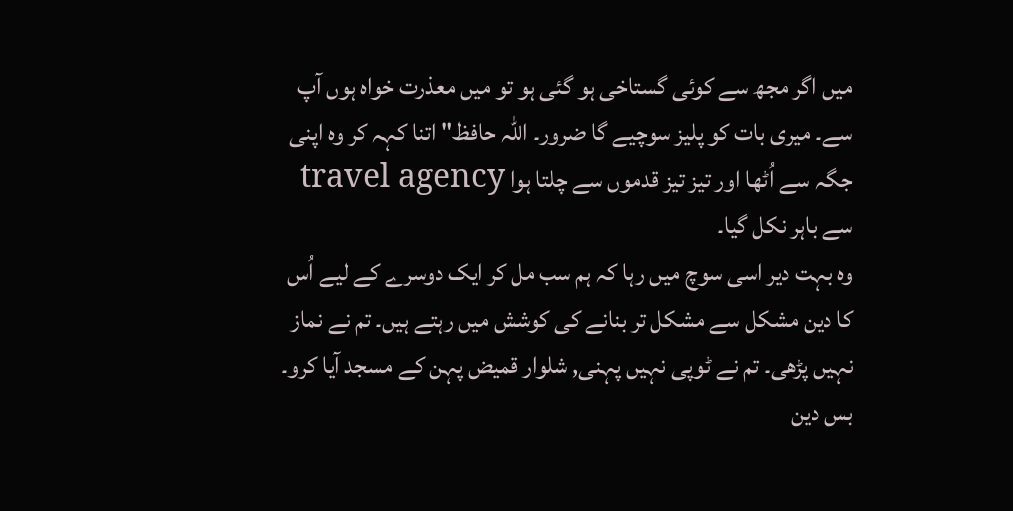میں اگر مجھ سے کوئی گستاخی ہو گئی ہو تو میں معذرت خواہ ہوں آپ سے۔ میری بات کو پلیز سوچیے گا ضرور۔ اللّٰہ حافظ" اتنا کہہ کر وہ اپنی جگہ سے اُٹھا اور تیز تیز قدموں سے چلتا ہوا travel agency سے باہر نکل گیا۔
وہ بہت دیر اسی سوچ میں رہا کہ ہم سب مل کر ایک دوسرے کے لیے اُس کا دین مشکل سے مشکل تر بنانے کی کوشش میں رہتے ہیں۔ تم نے نماز نہیں پڑھی۔ تم نے ٹوپی نہیں پہنی, شلوار قمیض پہن کے مسجد آیا کرو۔ بس دین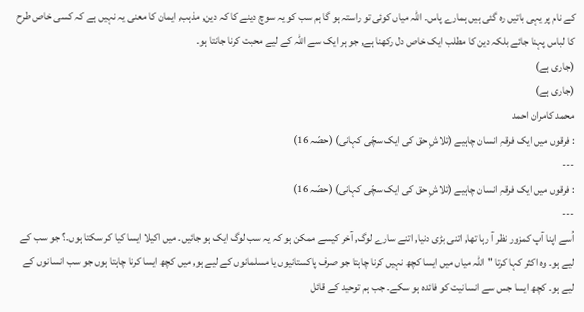کے نام پر یہی باتیں رہ گئی ہیں ہمارے پاس۔ اللّٰہ میاں کوئی تو راستہ ہو گا ہم سب کو یہ سوچ دینے کا کہ دین, مذہب, ایمان کا معنی یہ نہیں ہے کہ کسی خاص طرح کا لباس پہنا جائے بلکہ دین کا مطلب ایک خاص دل رکھنا ہے, جو ہر ایک سے اللّٰہ کے لیے محبت کرنا جانتا ہو۔
(جاری ہے)
(جاری ہے)
محمد کامران احمد
: فرقوں میں ایک فرقہِ انسان چاہیے (تلاشِ حق کی ایک سچّی کہانی) (حصّہ 16)
---
: فرقوں میں ایک فرقہِ انسان چاہیے (تلاشِ حق کی ایک سچّی کہانی) (حصّہ 16)
---
اُسے اپنا آپ کمزور نظر آ رہا تھا, اتنی بڑی دنیا, اتنے سارے لوگ, آخر کیسے ممکن ہو کہ یہ سب لوگ ایک ہو جائیں۔ میں اکیلا ایسا کیا کر سکتا ہوں۔؟ جو سب کے لیے ہو۔ وہ اکثر کہا کرتا "اللّٰہ میاں میں ایسا کچھ نہیں کرنا چاہتا جو صرف پاکستانیوں یا مسلمانوں کے لیے ہو, میں کچھ ایسا کرنا چاہتا ہوں جو سب انسانوں کے لیے ہو۔ کچھ ایسا جس سے انسانیت کو فائدہ ہو سکے۔ جب ہم توحید کے قائل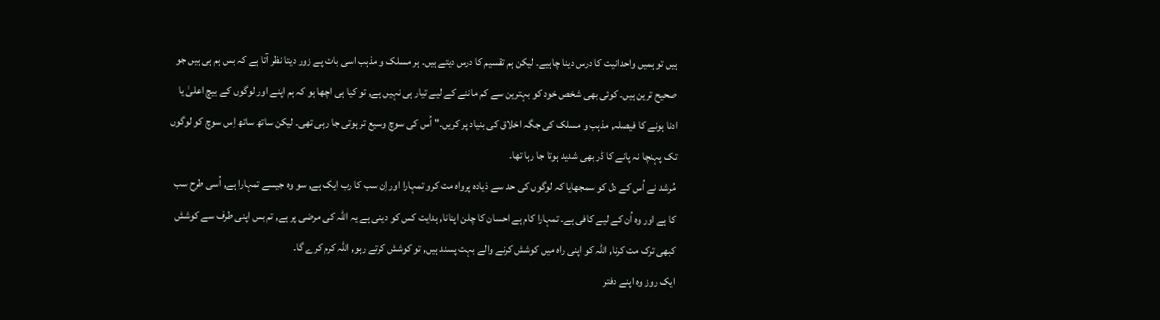ہیں تو ہمیں واحدانیت کا درس دینا چاہیے۔ لیکن ہم تقسیم کا درس دیتے ہیں۔ ہر مسلک و مذہب اسی بات پے زور دیتا نظر آتا ہے کہ بس ہم ہی ہیں جو صحیح ترین ہیں۔ کوئی بھی شخص خود کو بہترین سے کم ماننے کے لیے تیار ہی نہیں ہے, تو کیا ہی اچھا ہو کہ ہم اپنے اور لوگوں کے بیچ اعلیٰ یا ادنا ہونے کا فیصلہ, مذہب و مسلک کی جگہ اخلاق کی بنیاد پر کریں۔" اُس کی سوچ وسیع تر ہوتی جا رہی تھی۔ لیکن ساتھ ساتھ اِس سوچ کو لوگوں تک پہنچا نہ پانے کا ڈر بھی شدید ہوتا جا رہا تھا۔
مُرشد نے اُس کے دل کو سمجھایا کہ لوگوں کی حد سے ذیادہ پرواہ مت کرو تمہارا اور اِن سب کا رب ایک ہے, سو وہ جیسے تمہارا ہے, اُسی طرح سب کا ہے اور وہ اُن کے لیے کافی ہے۔ تمہارا کام ہے احسان کا چلن اپنانا, ہدایت کس کو دینی ہے یہ اللّٰہ کی مرضی پر ہے, تم بس اپنی طرف سے کوشش کبھی ترک مت کرنا, اللّٰہ کو اپنی راہ میں کوشش کرنے والے بہت پسند ہیں, تو کوشش کرتے رہو, اللّٰہ کرم کرے گا۔
ایک روز وہ اپنے دفتر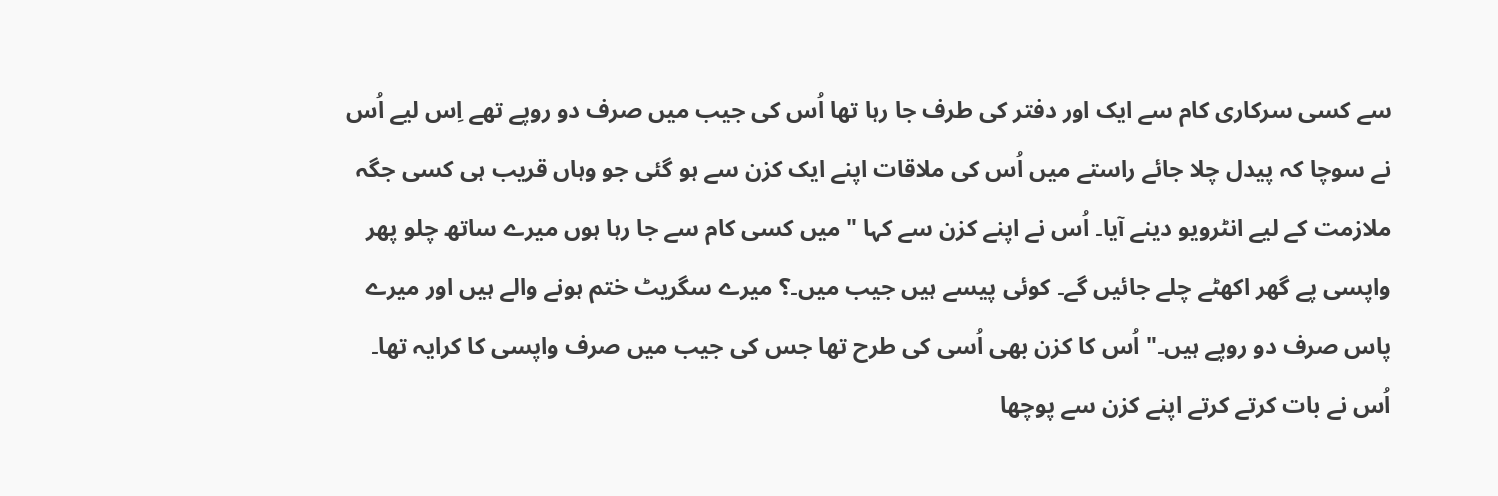سے کسی سرکاری کام سے ایک اور دفتر کی طرف جا رہا تھا اُس کی جیب میں صرف دو روپے تھے اِس لیے اُس نے سوچا کہ پیدل چلا جائے راستے میں اُس کی ملاقات اپنے ایک کزن سے ہو گئی جو وہاں قریب ہی کسی جگہ ملازمت کے لیے انٹرویو دینے آیا۔ اُس نے اپنے کزن سے کہا "میں کسی کام سے جا رہا ہوں میرے ساتھ چلو پھر واپسی پے گھر اکھٹے چلے جائیں گے۔ کوئی پیسے ہیں جیب میں۔؟ میرے سگریٹ ختم ہونے والے ہیں اور میرے پاس صرف دو روپے ہیں۔" اُس کا کزن بھی اُسی کی طرح تھا جس کی جیب میں صرف واپسی کا کرایہ تھا۔ اُس نے بات کرتے کرتے اپنے کزن سے پوچھا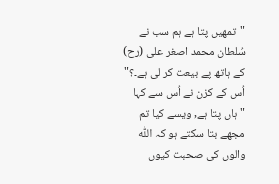"تمھیں پتا ہے ہم سب نے سُلطان محمد اصغر علی (رح) کے ہاتھ پے بیعت کر لی ہے۔؟" اُس کے کزن نے اُس سے کہا "ہاں پتا ہے, ویسے کیا تم مجھے بتا سکتے ہو کہ اللّٰہ والوں کی صحبت کیوں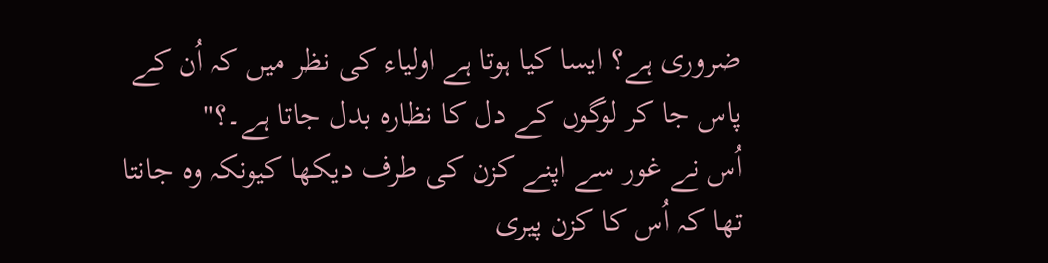ضروری ہے؟ ایسا کیا ہوتا ہے اولیاء کی نظر میں کہ اُن کے پاس جا کر لوگوں کے دل کا نظارہ بدل جاتا ہے۔؟"
اُس نے غور سے اپنے کزن کی طرف دیکھا کیونکہ وہ جانتا تھا کہ اُس کا کزن پیری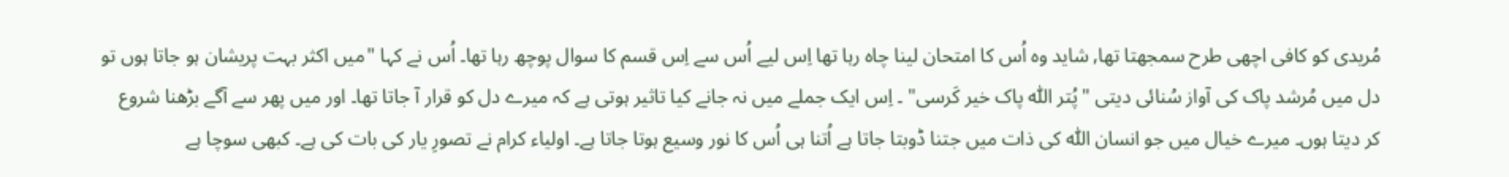مُریدی کو کافی اچھی طرح سمجھتا تھا, شاید وہ اُس کا امتحان لینا چاہ رہا تھا اِس لیے اُس سے اِس قسم کا سوال پوچھ رہا تھا۔ اُس نے کہا "میں اکثر بہت پریشان ہو جاتا ہوں تو دل میں مُرشد پاک کی آواز سُنائی دیتی "پُتر اللّٰہ پاک خیر کَرسی" ۔ اِس ایک جملے میں نہ جانے کیا تاثیر ہوتی ہے کہ میرے دل کو قرار آ جاتا تھا۔ اور میں پھر سے آگے بڑھنا شروع کر دیتا ہوں۔ میرے خیال میں جو انسان اللّٰہ کی ذات میں جتنا ڈوبتا جاتا ہے اُتنا ہی اُس کا نور وسیع ہوتا جاتا ہے۔ اولیاء کرام نے تصورِ یار کی بات کی ہے۔ کبھی سوچا ہے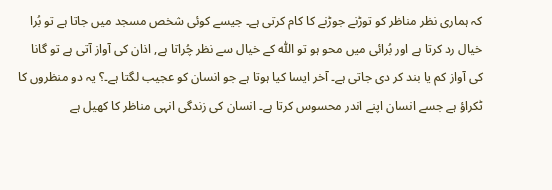کہ ہماری نظر مناظر کو توڑنے جوڑنے کا کام کرتی ہے۔ جیسے کوئی شخص مسجد میں جاتا ہے تو بُرا خیال رد کرتا ہے اور بُرائی میں محو ہو تو اللّٰہ کے خیال سے نظر چُراتا ہے, اذان کی آواز آتی ہے تو گانا کی آواز کم یا بند کر دی جاتی ہے۔ آخر ایسا کیا ہوتا ہے جو انسان کو عجیب لگتا ہے۔؟ یہ دو منظروں کا ٹکراؤ ہے جسے انسان اپنے اندر محسوس کرتا ہے۔ انسان کی زندگی انہی مناظر کا کھیل ہے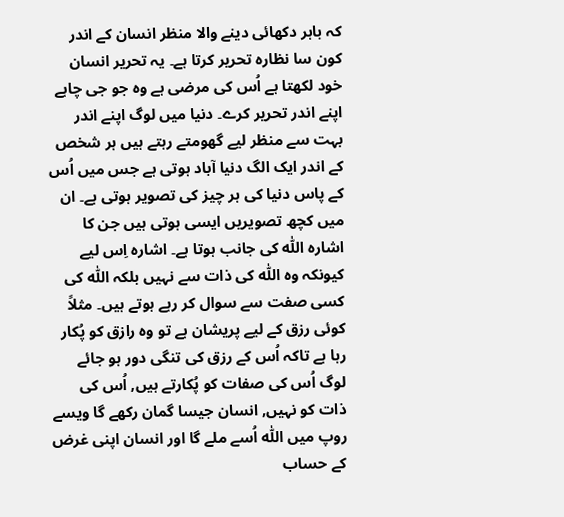کہ باہر دکھائی دینے والا منظر انسان کے اندر کون سا نظارہ تحریر کرتا ہے۔ یہ تحریر انسان خود لکھتا ہے اُس کی مرضی ہے وہ جو جی چاہے اپنے اندر تحریر کرے۔ دنیا میں لوگ اپنے اندر بہت سے منظر لیے گھومتے رہتے ہیں ہر شخص کے اندر ایک الگ دنیا آباد ہوتی ہے جس میں اُس کے پاس دنیا کی ہر چیز کی تصویر ہوتی ہے۔ ان میں کچھ تصویریں ایسی ہوتی ہیں جن کا اشارہ اللّٰہ کی جانب ہوتا ہے۔ اشارہ اِس لیے کیونکہ وہ اللّٰہ کی ذات سے نہیں بلکہ اللّٰہ کی کسی صفت سے سوال کر رہے ہوتے ہیں۔ مثلاً کوئی رزق کے لیے پریشان ہے تو وہ رازق کو پُکار رہا ہے تاکہ اُس کے رزق کی تنگی دور ہو جائے لوگ اُس کی صفات کو پُکارتے ہیں, اُس کی ذات کو نہیں, انسان جیسا گمان رکھے گا ویسے روپ میں اللّٰہ اُسے ملے گا اور انسان اپنی غرض کے حساب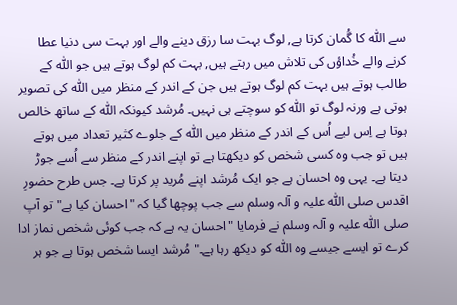سے اللّٰہ کا گُمان کرتا ہے, لوگ بہت سا رزق دینے والے اور بہت سی دنیا عطا کرنے والے خُداؤں کی تلاش میں رہتے ہیں, بہت کم لوگ ہوتے ہیں جو اللّٰہ کے طالب ہوتے ہیں بہت کم لوگ ہوتے ہیں جن کے اندر کے منظر میں اللّٰہ کی تصویر ہوتی ہے ورنہ لوگ تو اللّٰہ کو سوچتے ہی نہیں۔ مُرشد کیونکہ اللّٰہ کے ساتھ خالص ہوتا ہے اِس لیے اُس کے اندر کے منظر میں اللّٰہ کے جلوے کثیر تعداد میں ہوتے ہیں تو جب وہ کسی شخص کو دیکھتا ہے تو اپنے اندر کے منظر سے اُسے جوڑ دیتا ہے۔ یہی وہ احسان ہے جو ایک مُرشد اپنے مُرید پر کرتا ہے۔ جس طرح حضورِ اقدس صلی اللّٰہ علیہ و آلہ وسلم سے جب پوچھا گیا کہ "احسان کیا ہے" تو آپ صلی اللّٰہ علیہ و آلہ وسلم نے فرمایا "احسان یہ ہے کہ جب کوئی شخص نماز ادا کرے تو ایسے جیسے وہ اللّٰہ کو دیکھ رہا ہے۔" مُرشد ایسا شخص ہوتا ہے جو ہر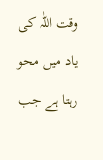وقت اللّٰہ کی یاد میں محو رہتا ہے جب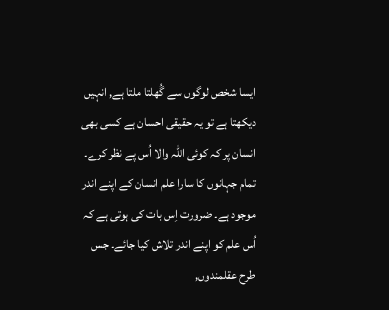ایسا شخص لوگوں سے گُھلتا ملتا ہے, انہیں دیکھتا ہے تو یہ حقیقی احسان ہے کسی بھی انسان پر کہ کوئی اللّٰہ والا اُس پے نظر کرے۔ تمام جہانوں کا سارا علم انسان کے اپنے اندر موجود ہے۔ ضرورت اِس بات کی ہوتی ہے کہ اُس علم کو اپنے اندر تلاش کیا جائے۔ جس طرح عقلمندوں,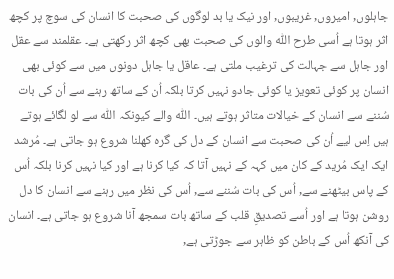جاہلوں, امیروں, غریبوں, اور نیک یا بد لوگوں کی صحبت کا انسان کی سوچ پر کچھ اثر ہوتا ہے اُسی طرح اللّٰہ والوں کی صحبت بھی کچھ اثر رکھتی ہے۔ عقلمند سے عقل اور جاہل سے جہالت کی ترغیب ملتی ہے۔ عاقل یا جاہل دونوں میں سے کوئی بھی انسان پر کوئی تعویز یا کوئی جادو نہیں کرتا بلکہ اُن کے ساتھ رہنے سے اُن کی بات سُننے سے انسان کے خیالات متاثر ہوتے ہیں۔ اللّٰہ والے کیونکہ اللّٰہ سے لو لگائے ہوتے ہیں اِس لیے اُن کی صحبت سے انسان کے دل کی گرہ کھلنا شروع ہو جاتی ہے۔ مُرشد ایک ایک مُرید کے کان میں کہہ کے نہیں آتا کہ کیا کرنا ہے اور کیا نہیں کرنا بلکہ اُس کے پاس بیٹھنے سے, اُس کی بات سُننے سے, اُس کی نظر میں رہنے سے انسان کا دل روشن ہوتا ہے اور اُسے تصدیقِ قلب کے ساتھ بات سمجھ آنا شروع ہو جاتی ہے۔ انسان کی آنکھ اُس کے باطن کو ظاہر سے جوڑتی ہے,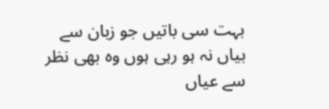بہت سی باتیں جو زبان سے بیاں نہ ہو رہی ہوں وہ بھی نظر سے عیاں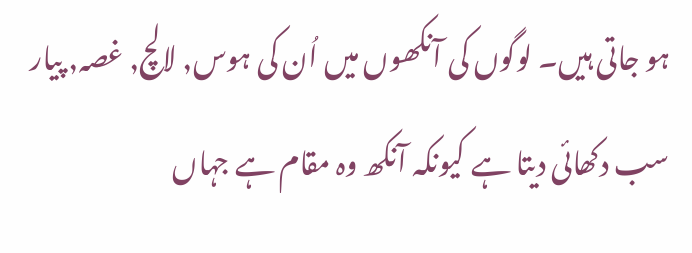ہو جاتی ہیں۔ لوگوں کی آنکھوں میں اُن کی ہوس, لالچ, غصہ, پیار سب دکھائی دیتا ہے کیونکہ آنکھ وہ مقام ہے جہاں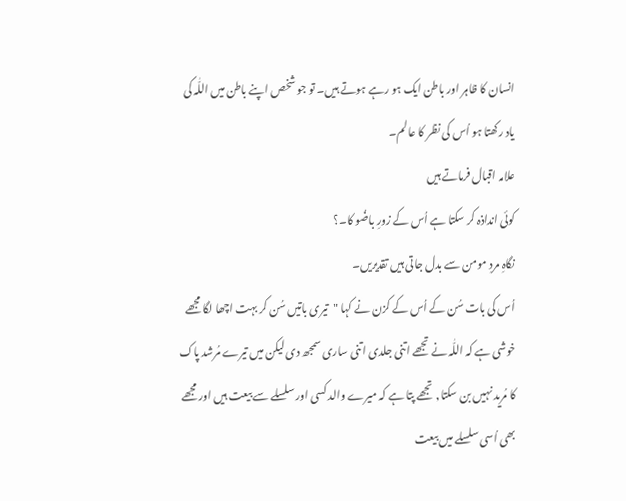انسان کا ظاہر اور باطن ایک ہو رہے ہوتے ہیں۔ تو جو شخص اپنے باطن میں اللّٰہ کی یاد رکھتا ہو اُس کی نظر کا عالم۔
علامہ اقبال فرماتے ہیں
کوئی انداذہ کر سکتا ہے اُس کے زورِ باضُو کا۔؟
نگاہِ مردِ مومن سے بدل جاتی ہیں تقدیریں۔
اُس کی بات سُن کے اُس کے کزن نے کہا "تیری باتیں سُن کر بہت اچھا لگا مجھے خوشی ہے کہ اللّٰہ نے تجھے اتنی جلدی اتنی ساری سمجھ دی لیکن میں تیرے مُرشد پاک کا مُرید نہیں بن سکتا, تجھے پتا ہے کہ میرے والد کسی اور سلسلے سے بیعت ہیں اور مجھے بھی اُسی سلسلے میں بیعت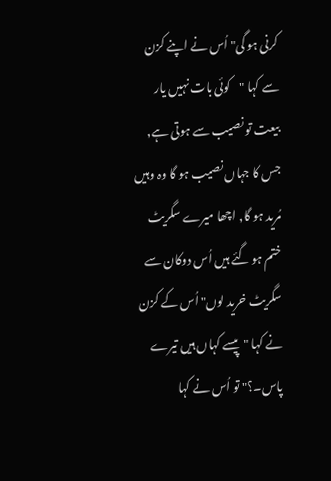کرنی ہو گی" اُس نے اپنے کزن سے کہا "کوئی بات نہیں یار بیعت تو نصیب سے ہوتی ہے, جس کا جہاں نصیب ہو گا وہ وہیں مُرید ہو گا, اچھا میرے سگریٹ ختم ہو گئے ہیں اُس دوکان سے سگریٹ خرید لوں" اُس کے کزن نے کہا "پیسے کہاں ہیں تیرے پاس۔؟" تو اُس نے کہا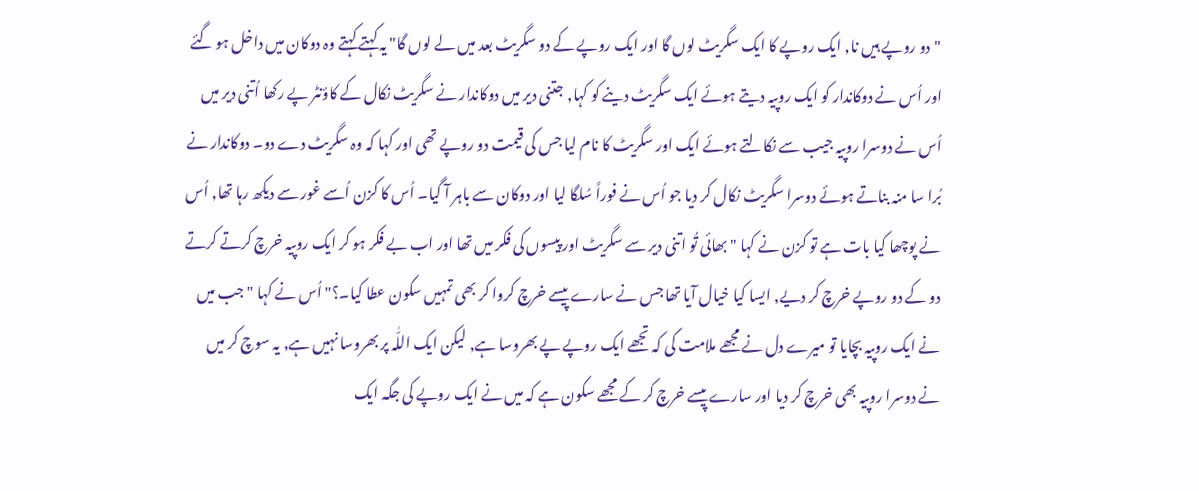"دو روپے ہیں نا, ایک روپے کا ایک سگریٹ لوں گا اور ایک روپے کے دو سگریٹ بعد میں لے لوں گا" یہ کہتے کہتے وہ دوکان میں داخل ہو گئے اور اُس نے دوکاندار کو ایک روپیہ دیتے ہوئے ایک سگریٹ دینے کو کہا, جتنی دیر میں دوکاندار نے سگریٹ نکال کے کاؤنٹر پے رکھا اُتنی دیر میں اُس نے دوسرا روپیہ جیب سے نکالتے ہوئے ایک اور سگریٹ کا نام لیا جس کی قیمت دو روپے تھی اور کہا کہ وہ سگریٹ دے دو۔ دوکاندار نے بُرا سا منہ بناتے ہوئے دوسرا سگریٹ نکال کر دیا جو اُس نے فوراً سُلگا لیا اور دوکان سے باہر آ گیا۔ اُس کا کزن اُسے غور سے دیکھ رہا تھا, اُس نے پوچھا کیا بات ہے تو کزن نے کہا "بھائی تُو اتنی دیر سے سگریٹ اور پیسوں کی فکر میں تھا اور اب بے فکر ہو کر ایک روپیہ خرچ کرتے کرتے دو کے دو روپے خرچ کر دیے, ایسا کیا خیال آیا تھا جس نے سارے پیسے خرچ کروا کر بھی تمہیں سکون عطا کیا۔؟" اُس نے کہا "جب میں نے ایک روپیہ بچایا تو میرے دل نے مجھے ملامت کی کہ تجھے ایک روپے پے بھروسا ہے, لیکن ایک اللّٰہ پر بھروسا نہیں ہے, یہ سوچ کر میں نے دوسرا روپیہ بھی خرچ کر دیا اور سارے پیسے خرچ کر کے مجھے سکون ہے کہ میں نے ایک روپے کی جگہ ایک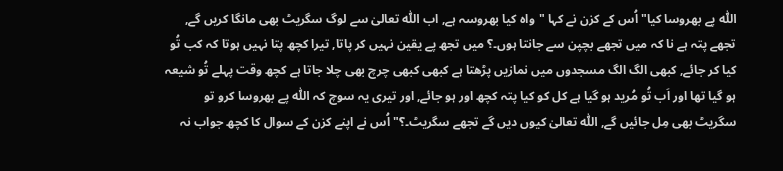اللّٰہ پے بھروسا کیا" اُس کے کزن نے کہا "واہ کیا بھروسہ ہے, اب اللّٰہ تعالیٰ سے لوگ سگریٹ بھی مانگا کریں گے, تجھے پتہ ہے نا کہ میں تجھے بچپن سے جانتا ہوں۔؟ میں تجھ پے یقین نہیں کر پاتا, تیرا کچھ پتا نہیں ہوتا کہ کب تُو کیا کر جائے, کبھی الگ الگ مسجدوں میں نمازیں پڑھتا ہے کبھی کبھی چرچ بھی چلا جاتا ہے کچھ وقت پہلے تُو شیعہ ہو گیا تھا اور اَب تُو مُرید ہو گیا ہے کل کو کیا پتہ کچھ اور ہو جائے, اور تیری یہ سوچ کہ اللّٰہ پے بھروسا کرو تو سگریٹ بھی مِل جائیں گے, اللّٰہ تعالیٰ کیوں دیں گے تجھے سگریٹ۔؟" اُس نے اپنے کزن کے سوال کا کچھ جواب نہ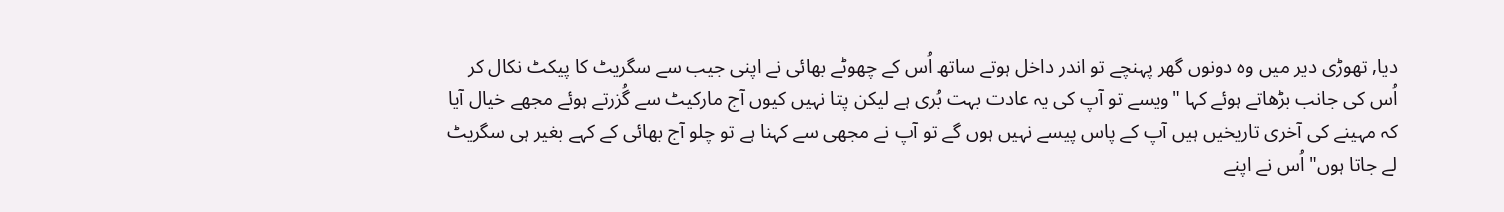دیا, تھوڑی دیر میں وہ دونوں گھر پہنچے تو اندر داخل ہوتے ساتھ اُس کے چھوٹے بھائی نے اپنی جیب سے سگریٹ کا پیکٹ نکال کر اُس کی جانب بڑھاتے ہوئے کہا "ویسے تو آپ کی یہ عادت بہت بُری ہے لیکن پتا نہیں کیوں آج مارکیٹ سے گُزرتے ہوئے مجھے خیال آیا کہ مہینے کی آخری تاریخیں ہیں آپ کے پاس پیسے نہیں ہوں گے تو آپ نے مجھی سے کہنا ہے تو چلو آج بھائی کے کہے بغیر ہی سگریٹ لے جاتا ہوں" اُس نے اپنے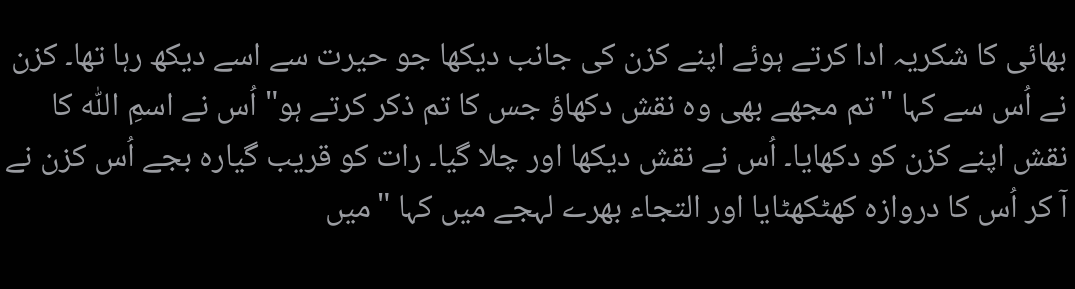بھائی کا شکریہ ادا کرتے ہوئے اپنے کزن کی جانب دیکھا جو حیرت سے اسے دیکھ رہا تھا۔ کزن نے اُس سے کہا "تم مجھے بھی وہ نقش دکھاؤ جس کا تم ذکر کرتے ہو" اُس نے اسمِ اللّٰہ کا نقش اپنے کزن کو دکھایا۔ اُس نے نقش دیکھا اور چلا گیا۔ رات کو قریب گیارہ بجے اُس کزن نے آ کر اُس کا دروازہ کھٹکھٹایا اور التجاء بھرے لہجے میں کہا "میں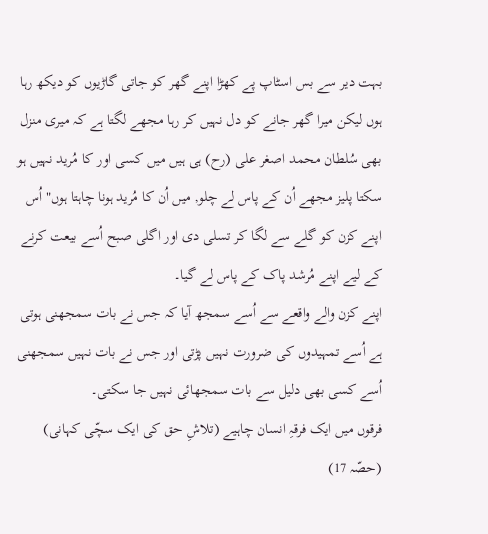بہت دیر سے بس اسٹاپ پے کھڑا اپنے گھر کو جاتی گاڑیوں کو دیکھ رہا ہوں لیکن میرا گھر جانے کو دل نہیں کر رہا مجھے لگتا ہے کہ میری منزل بھی سُلطان محمد اصغر علی (رح) ہی ہیں میں کسی اور کا مُرید نہیں ہو سکتا پلیز مجھے اُن کے پاس لے چلو, میں اُن کا مُرید ہونا چاہتا ہوں" اُس اپنے کزن کو گلے سے لگا کر تسلی دی اور اگلی صبح اُسے بیعت کرنے کے لیے اپنے مُرشد پاک کے پاس لے گیا۔
اپنے کزن والے واقعے سے اُسے سمجھ آیا کہ جس نے بات سمجھنی ہوتی ہے اُسے تمہیدوں کی ضرورت نہیں پڑتی اور جس نے بات نہیں سمجھنی اُسے کسی بھی دلیل سے بات سمجھائی نہیں جا سکتی۔
فرقوں میں ایک فرقہِ انسان چاہیے (تلاشِ حق کی ایک سچّی کہانی) (حصّہ 17)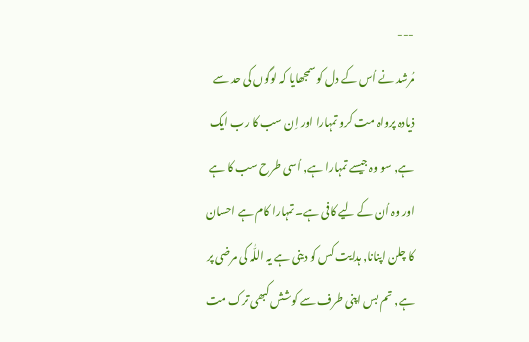---
مُرشد نے اُس کے دل کو سمجھایا کہ لوگوں کی حد سے ذیادہ پرواہ مت کرو تمہارا اور اِن سب کا رب ایک ہے, سو وہ جیسے تمہارا ہے, اُسی طرح سب کا ہے اور وہ اُن کے لیے کافی ہے۔ تمہارا کام ہے احسان کا چلن اپنانا, ہدایت کس کو دینی ہے یہ اللّٰہ کی مرضی پر ہے, تم بس اپنی طرف سے کوشش کبھی ترک مت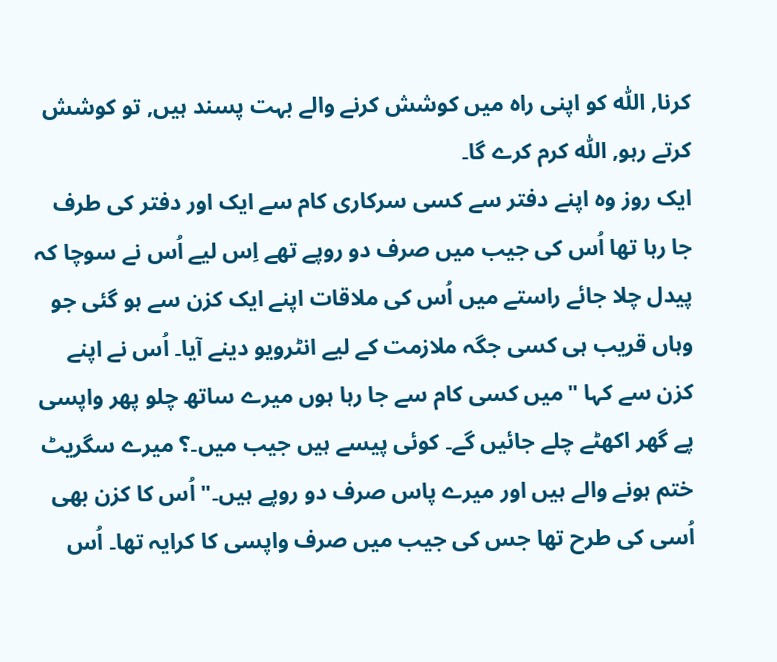کرنا, اللّٰہ کو اپنی راہ میں کوشش کرنے والے بہت پسند ہیں, تو کوشش کرتے رہو, اللّٰہ کرم کرے گا۔
ایک روز وہ اپنے دفتر سے کسی سرکاری کام سے ایک اور دفتر کی طرف جا رہا تھا اُس کی جیب میں صرف دو روپے تھے اِس لیے اُس نے سوچا کہ پیدل چلا جائے راستے میں اُس کی ملاقات اپنے ایک کزن سے ہو گئی جو وہاں قریب ہی کسی جگہ ملازمت کے لیے انٹرویو دینے آیا۔ اُس نے اپنے کزن سے کہا "میں کسی کام سے جا رہا ہوں میرے ساتھ چلو پھر واپسی پے گھر اکھٹے چلے جائیں گے۔ کوئی پیسے ہیں جیب میں۔؟ میرے سگریٹ ختم ہونے والے ہیں اور میرے پاس صرف دو روپے ہیں۔" اُس کا کزن بھی اُسی کی طرح تھا جس کی جیب میں صرف واپسی کا کرایہ تھا۔ اُس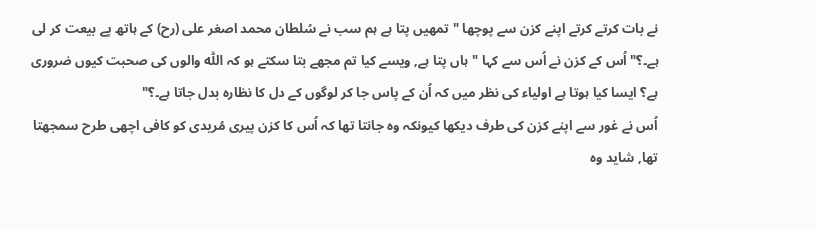نے بات کرتے کرتے اپنے کزن سے پوچھا "تمھیں پتا ہے ہم سب نے سُلطان محمد اصغر علی (رح) کے ہاتھ پے بیعت کر لی ہے۔؟" اُس کے کزن نے اُس سے کہا "ہاں پتا ہے, ویسے کیا تم مجھے بتا سکتے ہو کہ اللّٰہ والوں کی صحبت کیوں ضروری ہے؟ ایسا کیا ہوتا ہے اولیاء کی نظر میں کہ اُن کے پاس جا کر لوگوں کے دل کا نظارہ بدل جاتا ہے۔؟"
اُس نے غور سے اپنے کزن کی طرف دیکھا کیونکہ وہ جانتا تھا کہ اُس کا کزن پیری مُریدی کو کافی اچھی طرح سمجھتا تھا, شاید وہ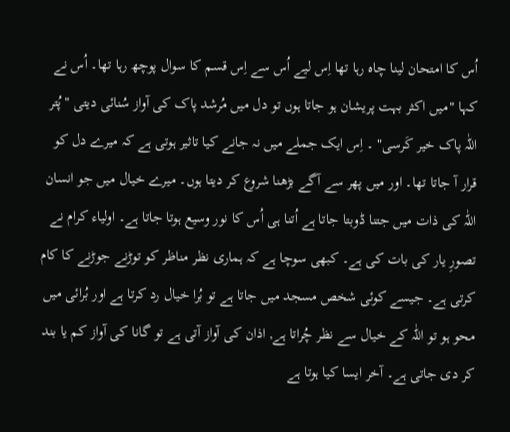اُس کا امتحان لینا چاہ رہا تھا اِس لیے اُس سے اِس قسم کا سوال پوچھ رہا تھا۔ اُس نے کہا "میں اکثر بہت پریشان ہو جاتا ہوں تو دل میں مُرشد پاک کی آواز سُنائی دیتی "پُتر اللّٰہ پاک خیر کَرسی" ۔ اِس ایک جملے میں نہ جانے کیا تاثیر ہوتی ہے کہ میرے دل کو قرار آ جاتا تھا۔ اور میں پھر سے آگے بڑھنا شروع کر دیتا ہوں۔ میرے خیال میں جو انسان اللّٰہ کی ذات میں جتنا ڈوبتا جاتا ہے اُتنا ہی اُس کا نور وسیع ہوتا جاتا ہے۔ اولیاء کرام نے تصورِ یار کی بات کی ہے۔ کبھی سوچا ہے کہ ہماری نظر مناظر کو توڑنے جوڑنے کا کام کرتی ہے۔ جیسے کوئی شخص مسجد میں جاتا ہے تو بُرا خیال رد کرتا ہے اور بُرائی میں محو ہو تو اللّٰہ کے خیال سے نظر چُراتا ہے, اذان کی آواز آتی ہے تو گانا کی آواز کم یا بند کر دی جاتی ہے۔ آخر ایسا کیا ہوتا ہے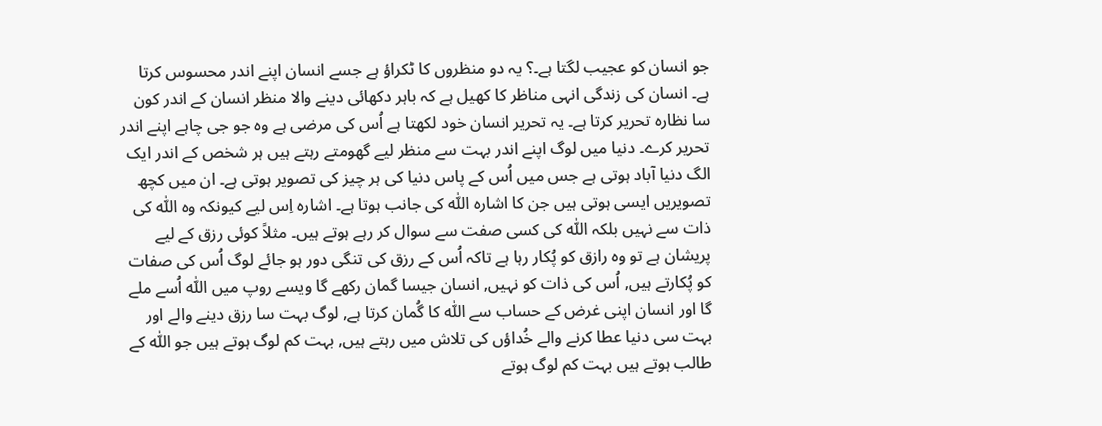جو انسان کو عجیب لگتا ہے۔؟ یہ دو منظروں کا ٹکراؤ ہے جسے انسان اپنے اندر محسوس کرتا ہے۔ انسان کی زندگی انہی مناظر کا کھیل ہے کہ باہر دکھائی دینے والا منظر انسان کے اندر کون سا نظارہ تحریر کرتا ہے۔ یہ تحریر انسان خود لکھتا ہے اُس کی مرضی ہے وہ جو جی چاہے اپنے اندر تحریر کرے۔ دنیا میں لوگ اپنے اندر بہت سے منظر لیے گھومتے رہتے ہیں ہر شخص کے اندر ایک الگ دنیا آباد ہوتی ہے جس میں اُس کے پاس دنیا کی ہر چیز کی تصویر ہوتی ہے۔ ان میں کچھ تصویریں ایسی ہوتی ہیں جن کا اشارہ اللّٰہ کی جانب ہوتا ہے۔ اشارہ اِس لیے کیونکہ وہ اللّٰہ کی ذات سے نہیں بلکہ اللّٰہ کی کسی صفت سے سوال کر رہے ہوتے ہیں۔ مثلاً کوئی رزق کے لیے پریشان ہے تو وہ رازق کو پُکار رہا ہے تاکہ اُس کے رزق کی تنگی دور ہو جائے لوگ اُس کی صفات کو پُکارتے ہیں, اُس کی ذات کو نہیں, انسان جیسا گمان رکھے گا ویسے روپ میں اللّٰہ اُسے ملے گا اور انسان اپنی غرض کے حساب سے اللّٰہ کا گُمان کرتا ہے, لوگ بہت سا رزق دینے والے اور بہت سی دنیا عطا کرنے والے خُداؤں کی تلاش میں رہتے ہیں, بہت کم لوگ ہوتے ہیں جو اللّٰہ کے طالب ہوتے ہیں بہت کم لوگ ہوتے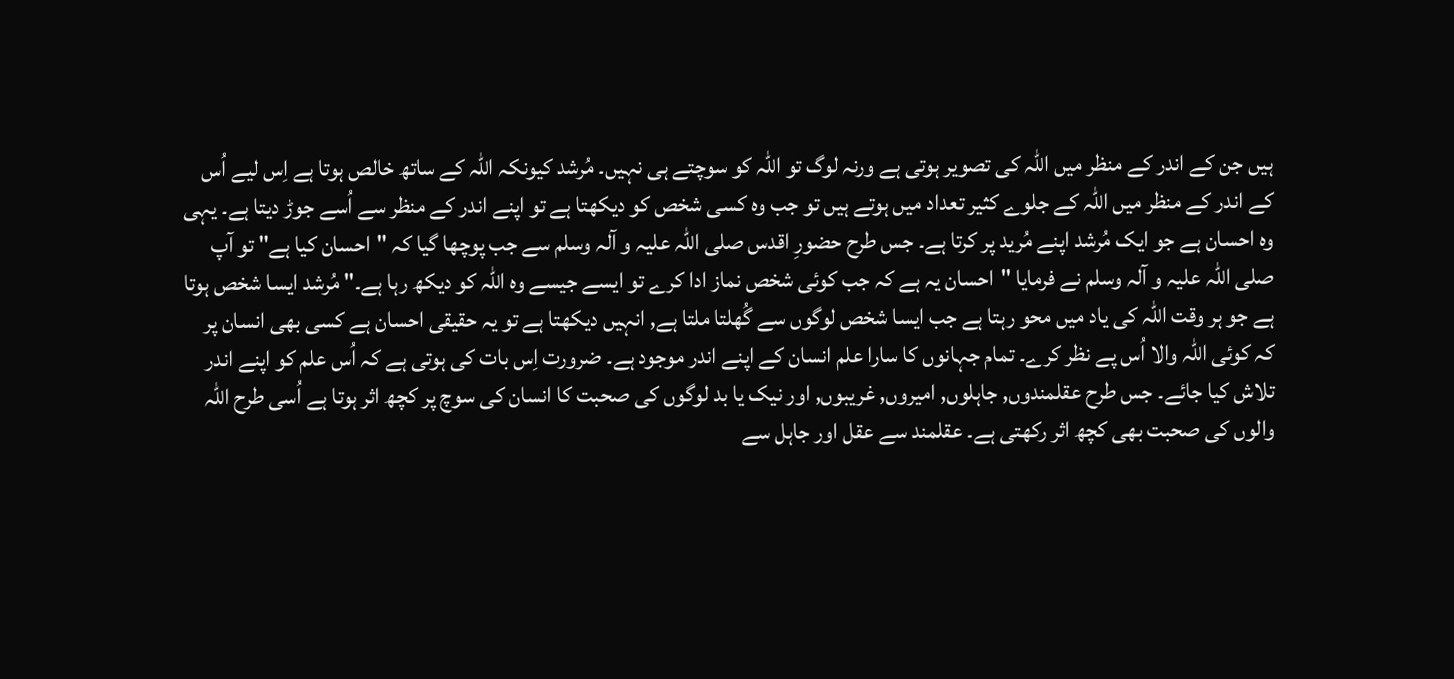ہیں جن کے اندر کے منظر میں اللّٰہ کی تصویر ہوتی ہے ورنہ لوگ تو اللّٰہ کو سوچتے ہی نہیں۔ مُرشد کیونکہ اللّٰہ کے ساتھ خالص ہوتا ہے اِس لیے اُس کے اندر کے منظر میں اللّٰہ کے جلوے کثیر تعداد میں ہوتے ہیں تو جب وہ کسی شخص کو دیکھتا ہے تو اپنے اندر کے منظر سے اُسے جوڑ دیتا ہے۔ یہی وہ احسان ہے جو ایک مُرشد اپنے مُرید پر کرتا ہے۔ جس طرح حضورِ اقدس صلی اللّٰہ علیہ و آلہ وسلم سے جب پوچھا گیا کہ "احسان کیا ہے" تو آپ صلی اللّٰہ علیہ و آلہ وسلم نے فرمایا "احسان یہ ہے کہ جب کوئی شخص نماز ادا کرے تو ایسے جیسے وہ اللّٰہ کو دیکھ رہا ہے۔" مُرشد ایسا شخص ہوتا ہے جو ہر وقت اللّٰہ کی یاد میں محو رہتا ہے جب ایسا شخص لوگوں سے گُھلتا ملتا ہے, انہیں دیکھتا ہے تو یہ حقیقی احسان ہے کسی بھی انسان پر کہ کوئی اللّٰہ والا اُس پے نظر کرے۔ تمام جہانوں کا سارا علم انسان کے اپنے اندر موجود ہے۔ ضرورت اِس بات کی ہوتی ہے کہ اُس علم کو اپنے اندر تلاش کیا جائے۔ جس طرح عقلمندوں, جاہلوں, امیروں, غریبوں, اور نیک یا بد لوگوں کی صحبت کا انسان کی سوچ پر کچھ اثر ہوتا ہے اُسی طرح اللّٰہ والوں کی صحبت بھی کچھ اثر رکھتی ہے۔ عقلمند سے عقل اور جاہل سے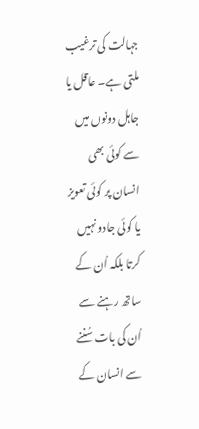جہالت کی ترغیب ملتی ہے۔ عاقل یا جاہل دونوں میں سے کوئی بھی انسان پر کوئی تعویز یا کوئی جادو نہیں کرتا بلکہ اُن کے ساتھ رہنے سے اُن کی بات سُننے سے انسان کے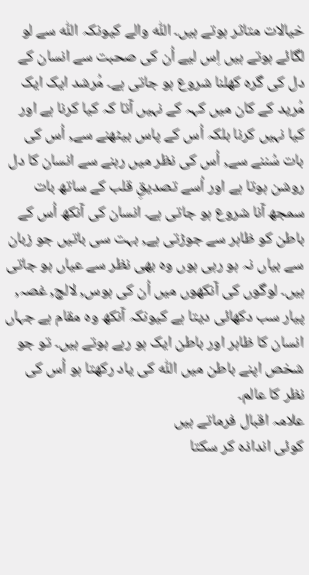خیالات متاثر ہوتے ہیں۔ اللّٰہ والے کیونکہ اللّٰہ سے لو لگائے ہوتے ہیں اِس لیے اُن کی صحبت سے انسان کے دل کی گرہ کھلنا شروع ہو جاتی ہے۔ مُرشد ایک ایک مُرید کے کان میں کہہ کے نہیں آتا کہ کیا کرنا ہے اور کیا نہیں کرنا بلکہ اُس کے پاس بیٹھنے سے, اُس کی بات سُننے سے, اُس کی نظر میں رہنے سے انسان کا دل روشن ہوتا ہے اور اُسے تصدیقِ قلب کے ساتھ بات سمجھ آنا شروع ہو جاتی ہے۔ انسان کی آنکھ اُس کے باطن کو ظاہر سے جوڑتی ہے, بہت سی باتیں جو زبان سے بیاں نہ ہو رہی ہوں وہ بھی نظر سے عیاں ہو جاتی ہیں۔ لوگوں کی آنکھوں میں اُن کی ہوس, لالچ, غصہ, پیار سب دکھائی دیتا ہے کیونکہ آنکھ وہ مقام ہے جہاں انسان کا ظاہر اور باطن ایک ہو رہے ہوتے ہیں۔ تو جو شخص اپنے باطن میں اللّٰہ کی یاد رکھتا ہو اُس کی نظر کا عالم۔
علامہ اقبال فرماتے ہیں
کوئی انداذہ کر سکتا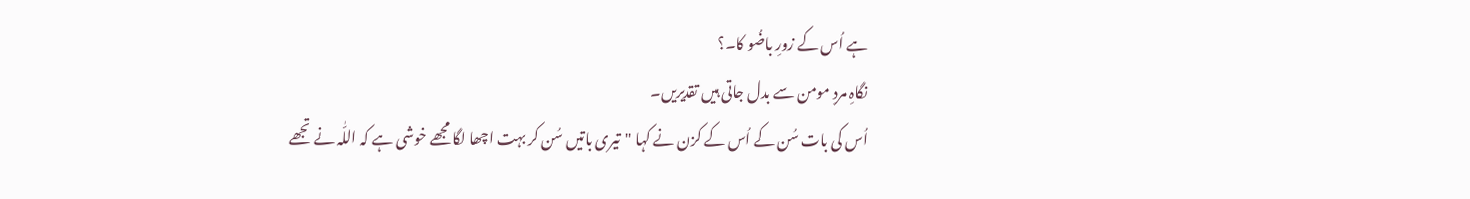ہے اُس کے زورِ باضُو کا۔؟
نگاہِ مردِ مومن سے بدل جاتی ہیں تقدیریں۔
اُس کی بات سُن کے اُس کے کزن نے کہا "تیری باتیں سُن کر بہت اچھا لگا مجھے خوشی ہے کہ اللّٰہ نے تجھے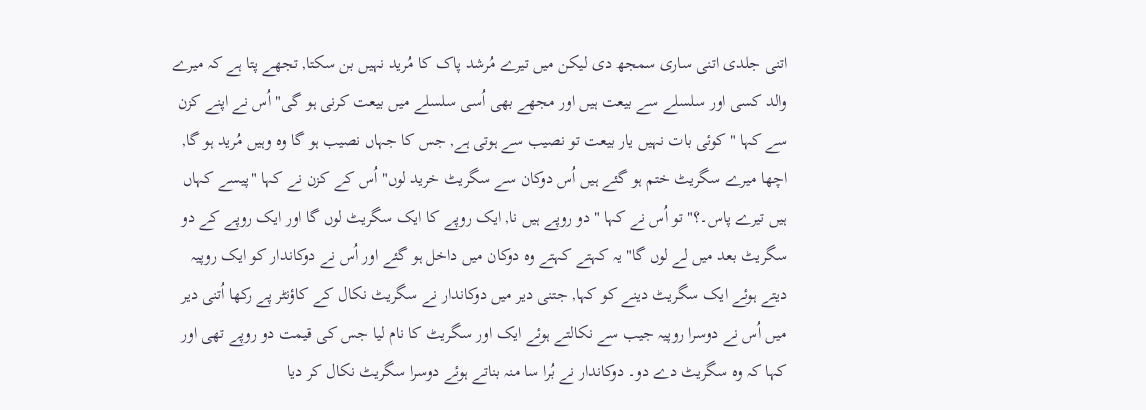اتنی جلدی اتنی ساری سمجھ دی لیکن میں تیرے مُرشد پاک کا مُرید نہیں بن سکتا, تجھے پتا ہے کہ میرے والد کسی اور سلسلے سے بیعت ہیں اور مجھے بھی اُسی سلسلے میں بیعت کرنی ہو گی" اُس نے اپنے کزن سے کہا "کوئی بات نہیں یار بیعت تو نصیب سے ہوتی ہے, جس کا جہاں نصیب ہو گا وہ وہیں مُرید ہو گا, اچھا میرے سگریٹ ختم ہو گئے ہیں اُس دوکان سے سگریٹ خرید لوں" اُس کے کزن نے کہا "پیسے کہاں ہیں تیرے پاس۔؟" تو اُس نے کہا "دو روپے ہیں نا, ایک روپے کا ایک سگریٹ لوں گا اور ایک روپے کے دو سگریٹ بعد میں لے لوں گا" یہ کہتے کہتے وہ دوکان میں داخل ہو گئے اور اُس نے دوکاندار کو ایک روپیہ دیتے ہوئے ایک سگریٹ دینے کو کہا, جتنی دیر میں دوکاندار نے سگریٹ نکال کے کاؤنٹر پے رکھا اُتنی دیر میں اُس نے دوسرا روپیہ جیب سے نکالتے ہوئے ایک اور سگریٹ کا نام لیا جس کی قیمت دو روپے تھی اور کہا کہ وہ سگریٹ دے دو۔ دوکاندار نے بُرا سا منہ بناتے ہوئے دوسرا سگریٹ نکال کر دیا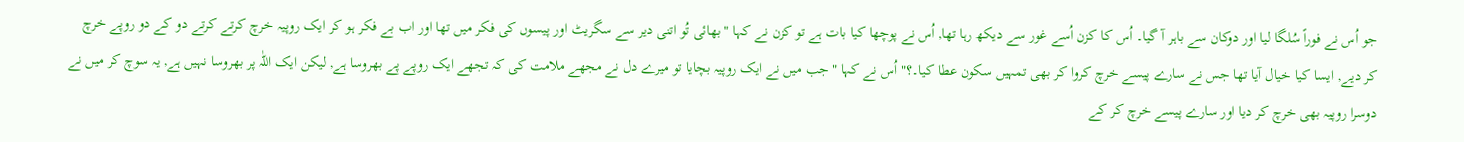جو اُس نے فوراً سُلگا لیا اور دوکان سے باہر آ گیا۔ اُس کا کزن اُسے غور سے دیکھ رہا تھا, اُس نے پوچھا کیا بات ہے تو کزن نے کہا "بھائی تُو اتنی دیر سے سگریٹ اور پیسوں کی فکر میں تھا اور اب بے فکر ہو کر ایک روپیہ خرچ کرتے کرتے دو کے دو روپے خرچ کر دیے, ایسا کیا خیال آیا تھا جس نے سارے پیسے خرچ کروا کر بھی تمہیں سکون عطا کیا۔؟" اُس نے کہا "جب میں نے ایک روپیہ بچایا تو میرے دل نے مجھے ملامت کی کہ تجھے ایک روپے پے بھروسا ہے, لیکن ایک اللّٰہ پر بھروسا نہیں ہے, یہ سوچ کر میں نے دوسرا روپیہ بھی خرچ کر دیا اور سارے پیسے خرچ کر کے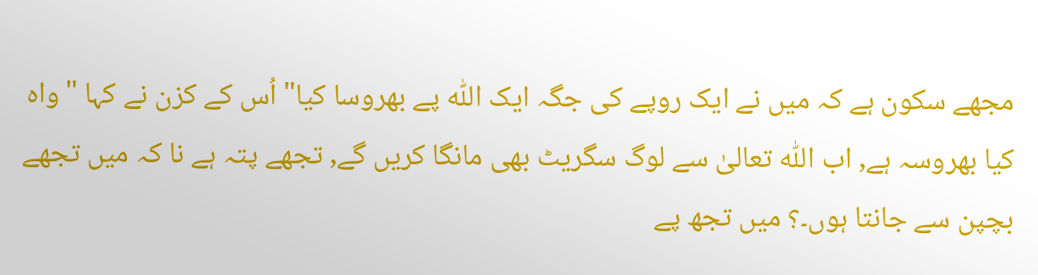مجھے سکون ہے کہ میں نے ایک روپے کی جگہ ایک اللّٰہ پے بھروسا کیا" اُس کے کزن نے کہا "واہ کیا بھروسہ ہے, اب اللّٰہ تعالیٰ سے لوگ سگریٹ بھی مانگا کریں گے, تجھے پتہ ہے نا کہ میں تجھے بچپن سے جانتا ہوں۔؟ میں تجھ پے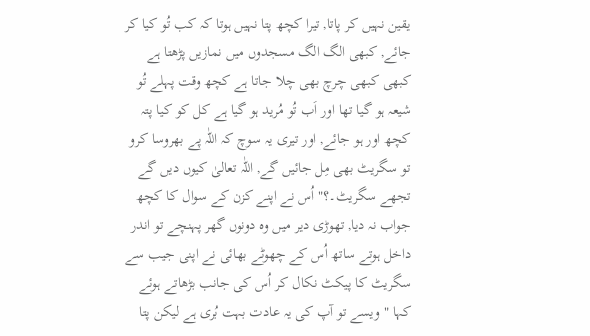یقین نہیں کر پاتا, تیرا کچھ پتا نہیں ہوتا کہ کب تُو کیا کر جائے, کبھی الگ الگ مسجدوں میں نمازیں پڑھتا ہے کبھی کبھی چرچ بھی چلا جاتا ہے کچھ وقت پہلے تُو شیعہ ہو گیا تھا اور اَب تُو مُرید ہو گیا ہے کل کو کیا پتہ کچھ اور ہو جائے, اور تیری یہ سوچ کہ اللّٰہ پے بھروسا کرو تو سگریٹ بھی مِل جائیں گے, اللّٰہ تعالیٰ کیوں دیں گے تجھے سگریٹ۔؟" اُس نے اپنے کزن کے سوال کا کچھ جواب نہ دیا, تھوڑی دیر میں وہ دونوں گھر پہنچے تو اندر داخل ہوتے ساتھ اُس کے چھوٹے بھائی نے اپنی جیب سے سگریٹ کا پیکٹ نکال کر اُس کی جانب بڑھاتے ہوئے کہا "ویسے تو آپ کی یہ عادت بہت بُری ہے لیکن پتا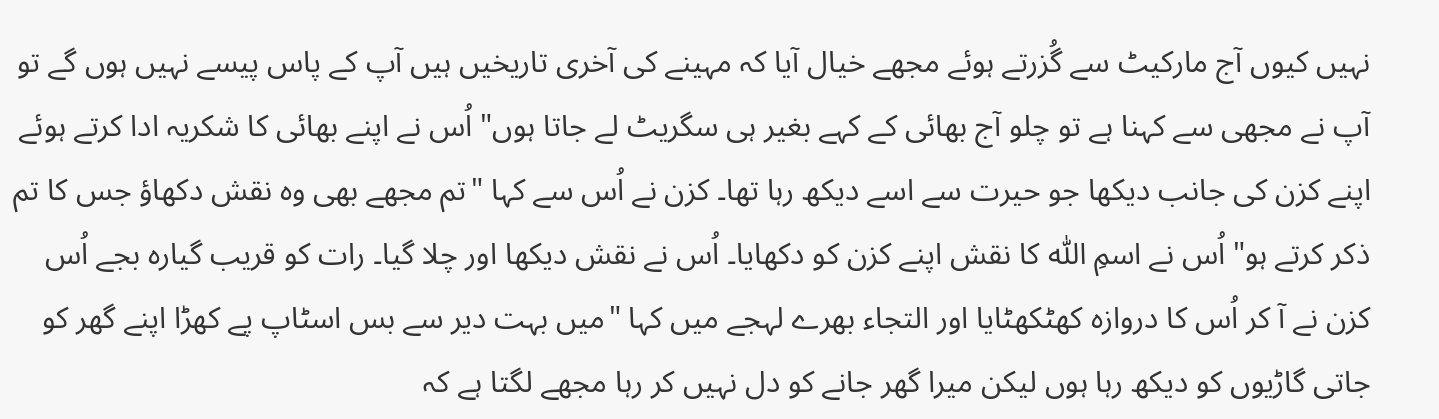نہیں کیوں آج مارکیٹ سے گُزرتے ہوئے مجھے خیال آیا کہ مہینے کی آخری تاریخیں ہیں آپ کے پاس پیسے نہیں ہوں گے تو آپ نے مجھی سے کہنا ہے تو چلو آج بھائی کے کہے بغیر ہی سگریٹ لے جاتا ہوں" اُس نے اپنے بھائی کا شکریہ ادا کرتے ہوئے اپنے کزن کی جانب دیکھا جو حیرت سے اسے دیکھ رہا تھا۔ کزن نے اُس سے کہا "تم مجھے بھی وہ نقش دکھاؤ جس کا تم ذکر کرتے ہو" اُس نے اسمِ اللّٰہ کا نقش اپنے کزن کو دکھایا۔ اُس نے نقش دیکھا اور چلا گیا۔ رات کو قریب گیارہ بجے اُس کزن نے آ کر اُس کا دروازہ کھٹکھٹایا اور التجاء بھرے لہجے میں کہا "میں بہت دیر سے بس اسٹاپ پے کھڑا اپنے گھر کو جاتی گاڑیوں کو دیکھ رہا ہوں لیکن میرا گھر جانے کو دل نہیں کر رہا مجھے لگتا ہے کہ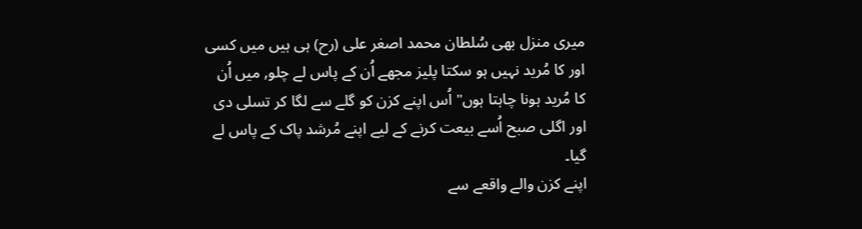میری منزل بھی سُلطان محمد اصغر علی (رح) ہی ہیں میں کسی اور کا مُرید نہیں ہو سکتا پلیز مجھے اُن کے پاس لے چلو, میں اُن کا مُرید ہونا چاہتا ہوں" اُس اپنے کزن کو گلے سے لگا کر تسلی دی اور اگلی صبح اُسے بیعت کرنے کے لیے اپنے مُرشد پاک کے پاس لے گیا۔
اپنے کزن والے واقعے سے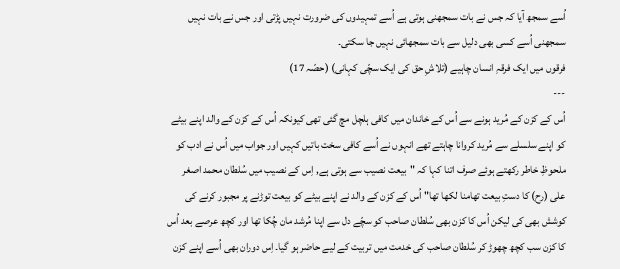اُسے سمجھ آیا کہ جس نے بات سمجھنی ہوتی ہے اُسے تمہیدوں کی ضرورت نہیں پڑتی اور جس نے بات نہیں سمجھنی اُسے کسی بھی دلیل سے بات سمجھائی نہیں جا سکتی۔
فرقوں میں ایک فرقہِ انسان چاہیے (تلاشِ حق کی ایک سچّی کہانی) (حصّہ 17)
---
اُس کے کزن کے مُرید ہونے سے اُس کے خاندان میں کافی ہلچل مچ گئی تھی کیونکہ اُس کے کزن کے والد اپنے بیٹے کو اپنے سلسلے سے مُرید کروانا چاہتے تھے انہوں نے اُسے کافی سخت باتیں کہیں اور جواب میں اُس نے ادب کو ملحوظِ خاطر رکھتے ہوئے صرف اتنا کہا کہ "بیعت نصیب سے ہوتی ہے, اِس کے نصیب میں سُلطان محمد اصغر علی (رح) کا دستِ بیعت تھامنا لکھا تھا" اُس کے کزن کے والد نے اپنے بیٹے کو بیعت توڑنے پر مجبور کرنے کی کوشش بھی کی لیکن اُس کا کزن بھی سُلطان صاحب کو سچّے دل سے اپنا مُرشد مان چُکا تھا اور کچھ عرصے بعد اُس کا کزن سب کچھ چھوڑ کر سُلطان صاحب کی خدمت میں تربیت کے لیے حاضر ہو گیا۔ اِس دوران بھی اُسے اپنے کزن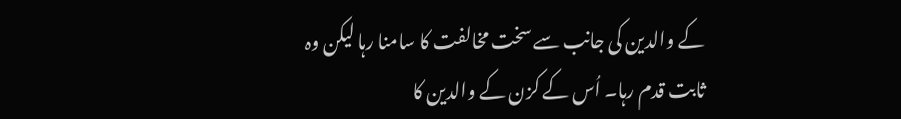کے والدین کی جانب سے سخت مخالفت کا سامنا رہا لیکن وہ ثابت قدم رہا۔ اُس کے کزن کے والدین کا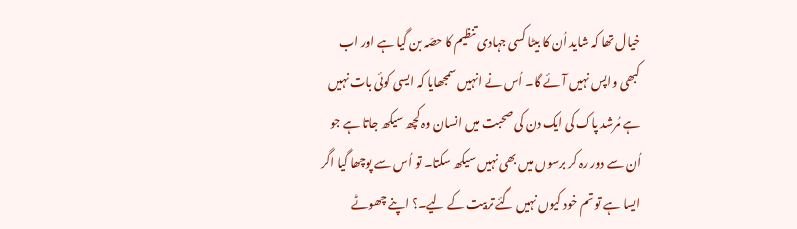خیال تھا کہ شاید اُن کا بیٹا کسی جہادی تنظیم کا حصّہ بن گیا ہے اور اب کبھی واپس نہیں آئے گا۔ اُس نے انہیں سمجھایا کہ ایسی کوئی بات نہیں ہے مُرشد پاک کی ایک دن کی صحبت میں انسان وہ کچھ سیکھ جاتا ہے جو اُن سے دور رہ کر برسوں میں بھی نہیں سیکھ سکتا۔ تو اُس سے پوچھا گیا اگر ایسا ہے تو تم خود کیوں نہیں گئے تربیت کے لیے۔؟ اپنے چھوٹے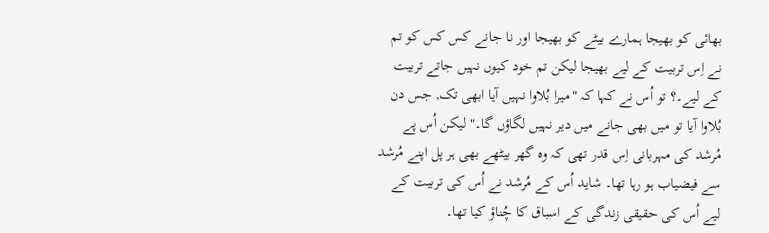بھائی کو بھیجا ہمارے بیٹے کو بھیجا اور نا جانے کس کس کو تم نے اِس تربیت کے لیے بھیجا لیکن تم خود کیوں نہیں جاتے تربیت کے لیے۔؟ تو اُس نے کہا کہ "میرا بُلاوا نہیں آیا ابھی تک, جس دن بُلاوا آیا تو میں بھی جانے میں دیر نہیں لگاؤں گا۔" لیکن اُس پے مُرشد کی مہربانی اِس قدر تھی کہ وہ گھر بیٹھے بھی ہر پل اپنے مُرشد سے فیضیاب ہو رہا تھا۔ شاید اُس کے مُرشد نے اُس کی تربیت کے لیے اُس کی حقیقی زندگی کے اسباق کا چُناؤ کیا تھا۔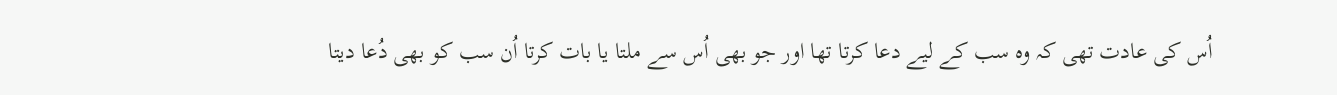اُس کی عادت تھی کہ وہ سب کے لیے دعا کرتا تھا اور جو بھی اُس سے ملتا یا بات کرتا اُن سب کو بھی دُعا دیتا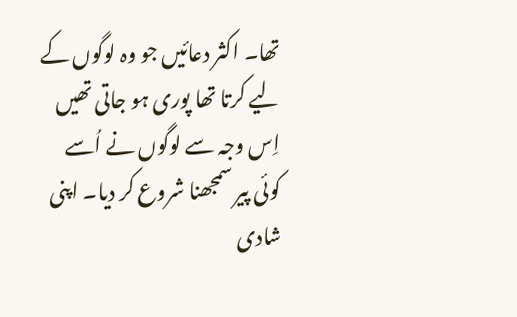تھا۔ اکثر دعائیں جو وہ لوگوں کے لیے کرتا تھا پوری ہو جاتی تھیں اِس وجہ سے لوگوں نے اُسے کوئی پیر سمجھنا شروع کر دیا۔ اپنی شادی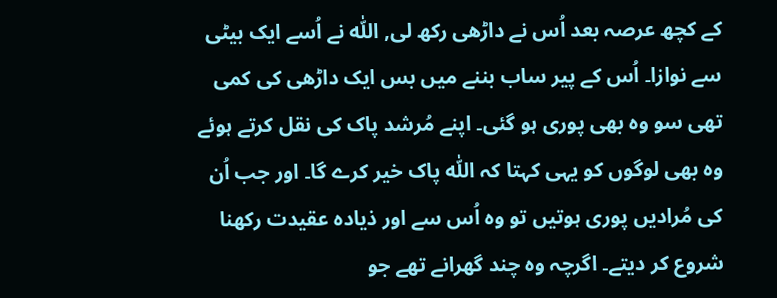کے کچھ عرصہ بعد اُس نے داڑھی رکھ لی, اللّٰہ نے اُسے ایک بیٹی سے نوازا۔ اُس کے پیر ساب بننے میں بس ایک داڑھی کی کمی تھی سو وہ بھی پوری ہو گئی۔ اپنے مُرشد پاک کی نقل کرتے ہوئے وہ بھی لوگوں کو یہی کہتا کہ اللّٰہ پاک خیر کرے گا۔ اور جب اُن کی مُرادیں پوری ہوتیں تو وہ اُس سے اور ذیادہ عقیدت رکھنا شروع کر دیتے۔ اگرچہ وہ چند گھرانے تھے جو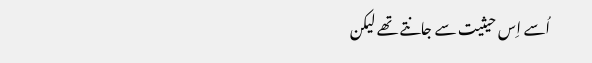اُسے اِس حیثیت سے جانتے تھے لیکن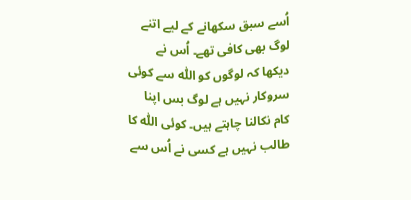اُسے سبق سکھانے کے لیے اتنے لوگ بھی کافی تھے۔ اُس نے دیکھا کہ لوگوں کو اللّٰہ سے کوئی سروکار نہیں ہے لوگ بس اپنا کام نکالنا چاہتے ہیں۔ کوئی اللّٰہ کا طالب نہیں ہے کسی نے اُس سے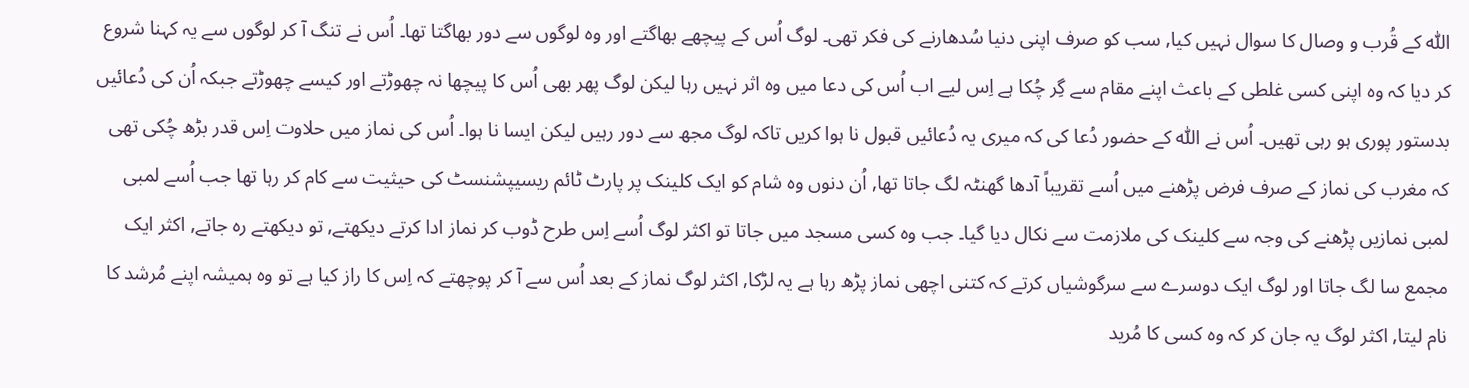اللّٰہ کے قُرب و وصال کا سوال نہیں کیا, سب کو صرف اپنی دنیا سُدھارنے کی فکر تھی۔ لوگ اُس کے پیچھے بھاگتے اور وہ لوگوں سے دور بھاگتا تھا۔ اُس نے تنگ آ کر لوگوں سے یہ کہنا شروع کر دیا کہ وہ اپنی کسی غلطی کے باعث اپنے مقام سے گِر چُکا ہے اِس لیے اب اُس کی دعا میں وہ اثر نہیں رہا لیکن لوگ پھر بھی اُس کا پیچھا نہ چھوڑتے اور کیسے چھوڑتے جبکہ اُن کی دُعائیں بدستور پوری ہو رہی تھیں۔ اُس نے اللّٰہ کے حضور دُعا کی کہ میری یہ دُعائیں قبول نا ہوا کریں تاکہ لوگ مجھ سے دور رہیں لیکن ایسا نا ہوا۔ اُس کی نماز میں حلاوت اِس قدر بڑھ چُکی تھی کہ مغرب کی نماز کے صرف فرض پڑھنے میں اُسے تقریباً آدھا گھنٹہ لگ جاتا تھا, اُن دنوں وہ شام کو ایک کلینک پر پارٹ ٹائم ریسیپشنسٹ کی حیثیت سے کام کر رہا تھا جب اُسے لمبی لمبی نمازیں پڑھنے کی وجہ سے کلینک کی ملازمت سے نکال دیا گیا۔ جب وہ کسی مسجد میں جاتا تو اکثر لوگ اُسے اِس طرح ڈوب کر نماز ادا کرتے دیکھتے, تو دیکھتے رہ جاتے, اکثر ایک مجمع سا لگ جاتا اور لوگ ایک دوسرے سے سرگوشیاں کرتے کہ کتنی اچھی نماز پڑھ رہا ہے یہ لڑکا, اکثر لوگ نماز کے بعد اُس سے آ کر پوچھتے کہ اِس کا راز کیا ہے تو وہ ہمیشہ اپنے مُرشد کا نام لیتا, اکثر لوگ یہ جان کر کہ وہ کسی کا مُرید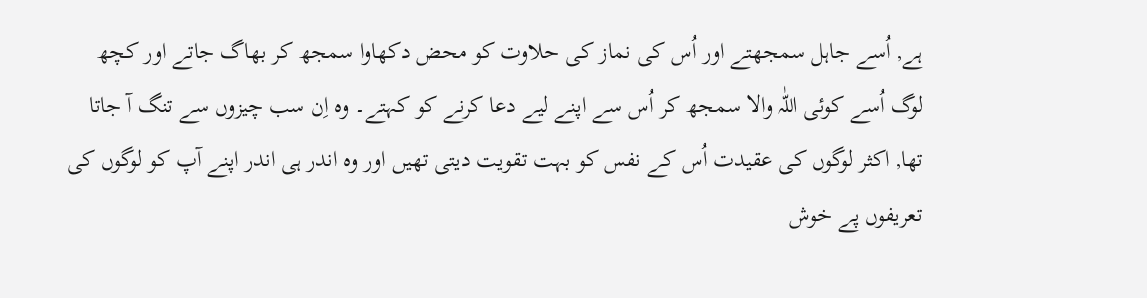ہے, اُسے جاہل سمجھتے اور اُس کی نماز کی حلاوت کو محض دکھاوا سمجھ کر بھاگ جاتے اور کچھ لوگ اُسے کوئی اللّٰہ والا سمجھ کر اُس سے اپنے لیے دعا کرنے کو کہتے۔ وہ اِن سب چیزوں سے تنگ آ جاتا تھا, اکثر لوگوں کی عقیدت اُس کے نفس کو بہت تقویت دیتی تھیں اور وہ اندر ہی اندر اپنے آپ کو لوگوں کی تعریفوں پے خوش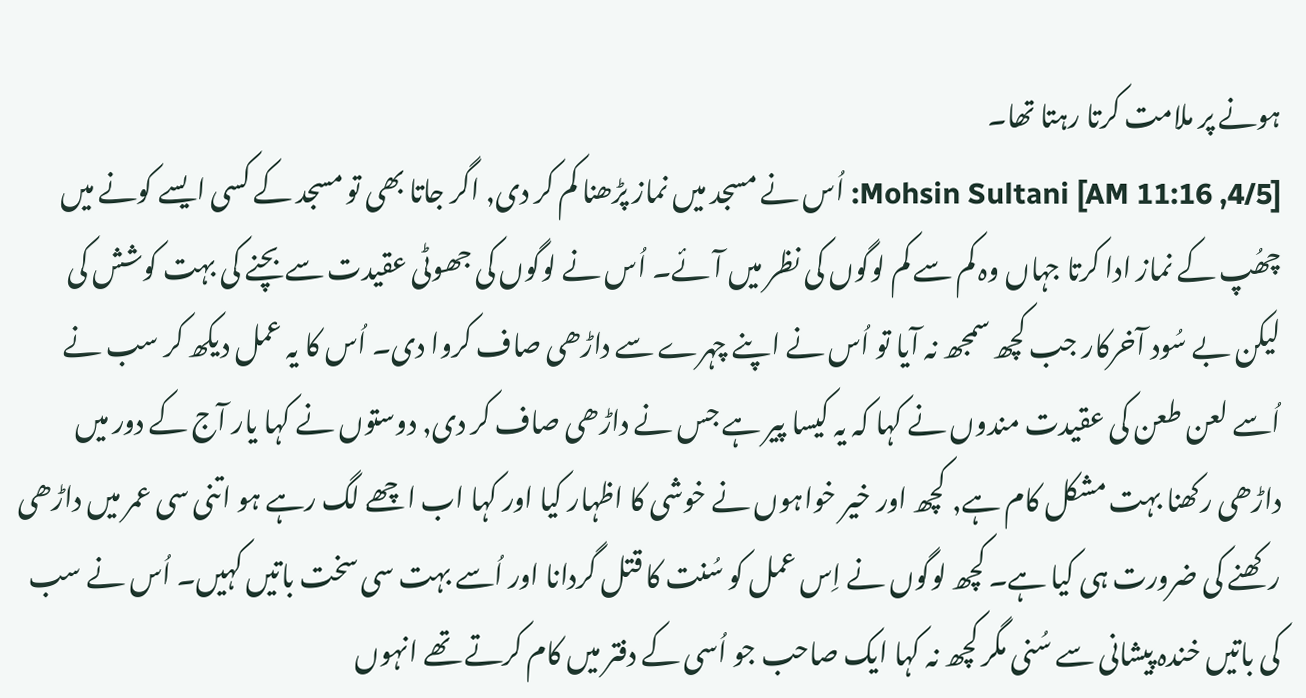ہونے پر ملامت کرتا رہتا تھا۔
[4/5, 11:16 AM] Mohsin Sultani: اُس نے مسجد میں نماز پڑھنا کم کر دی, اگر جاتا بھی تو مسجد کے کسی ایسے کونے میں چھُپ کے نماز ادا کرتا جہاں وہ کم سے کم لوگوں کی نظر میں آئے۔ اُس نے لوگوں کی جھوٹی عقیدت سے بچنے کی بہت کوشش کی لیکن بے سُود آخرکار جب کچھ سمجھ نہ آیا تو اُس نے اپنے چہرے سے داڑھی صاف کروا دی۔ اُس کا یہ عمل دیکھ کر سب نے اُسے لعن طعن کی عقیدت مندوں نے کہا کہ یہ کیسا پیر ہے جس نے داڑھی صاف کر دی, دوستوں نے کہا یار آج کے دور میں داڑھی رکھنا بہت مشکل کام ہے, کچھ اور خیر خواہوں نے خوشی کا اظہار کیا اور کہا اب اچھے لگ رہے ہو اتنی سی عمر میں داڑھی رکھنے کی ضرورت ہی کیا ہے۔ کچھ لوگوں نے اِس عمل کو سُنت کا قتل گردانا اور اُسے بہت سی سخت باتیں کہیں۔ اُس نے سب کی باتیں خندہ پیشانی سے سُنی مگر کچھ نہ کہا ایک صاحب جو اُسی کے دفتر میں کام کرتے تھے انہوں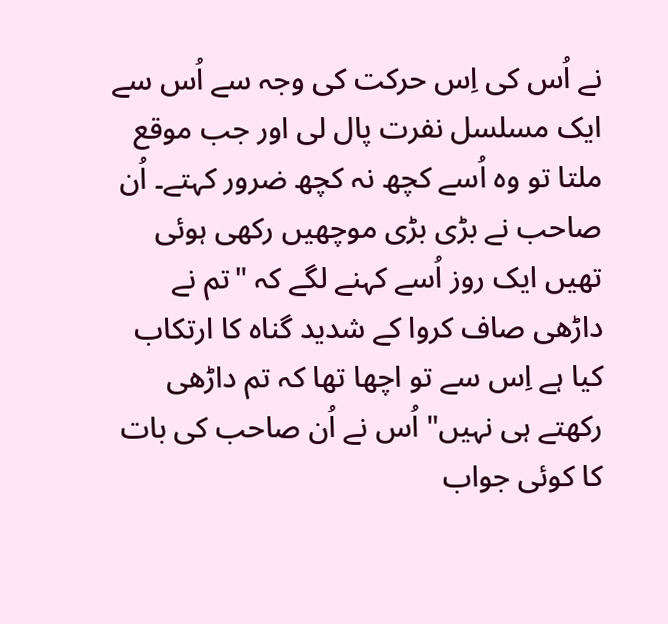نے اُس کی اِس حرکت کی وجہ سے اُس سے ایک مسلسل نفرت پال لی اور جب موقع ملتا تو وہ اُسے کچھ نہ کچھ ضرور کہتے۔ اُن صاحب نے بڑی بڑی موچھیں رکھی ہوئی تھیں ایک روز اُسے کہنے لگے کہ "تم نے داڑھی صاف کروا کے شدید گناہ کا ارتکاب کیا ہے اِس سے تو اچھا تھا کہ تم داڑھی رکھتے ہی نہیں" اُس نے اُن صاحب کی بات کا کوئی جواب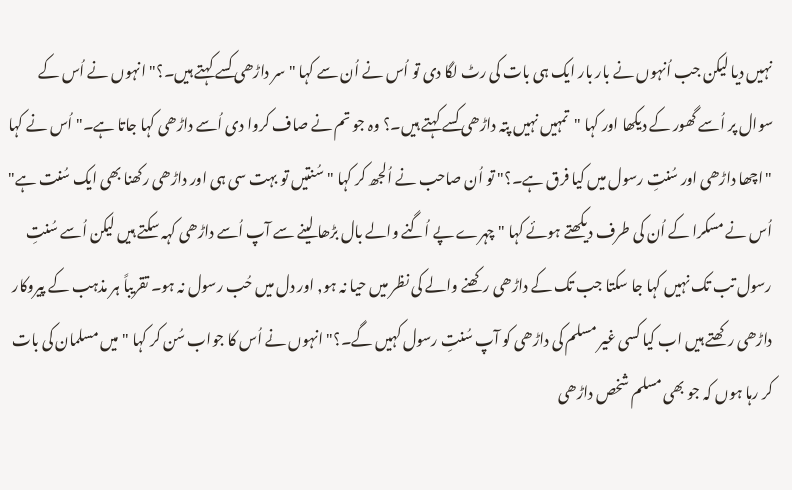نہیں دیا لیکن جب اُنہوں نے بار بار ایک ہی بات کی رٹ لگا دی تو اُس نے اُن سے کہا "سر داڑھی کسے کہتے ہیں۔؟" انہوں نے اُس کے سوال پر اُسے گھور کے دیکھا اور کہا "تمہیں نہیں پتہ داڑھی کسے کہتے ہیں۔؟ وہ جو تم نے صاف کروا دی اُسے داڑھی کہا جاتا ہے۔" اُس نے کہا "اچھا داڑھی اور سُنتِ رسول میں کیا فرق ہے۔؟" تو اُن صاحب نے اُلجھ کر کہا "سُنتیں تو بہت سی ہی اور داڑھی رکھنا بھی ایک سُنت ہے" اُس نے مسکرا کے اُن کی طرف دیکھتے ہوئے کہا "چہرے پے اُگنے والے بال بڑھا لینے سے آپ اُسے داڑھی کہہ سکتے ہیں لیکن اُسے سُنتِ رسول تب تک نہیں کہا جا سکتا جب تک کے داڑھی رکھنے والے کی نظر میں حیا نہ ہو, اور دل میں حُب رسول نہ ہو۔ تقریباً ہر مذہب کے پیروکار داڑھی رکھتے ہیں اب کیا کسی غیر مسلم کی داڑھی کو آپ سُنتِ رسول کہیں گے۔؟" انہوں نے اُس کا جواب سُن کر کہا "میں مسلمان کی بات کر رہا ہوں کہ جو بھی مسلم شخص داڑھی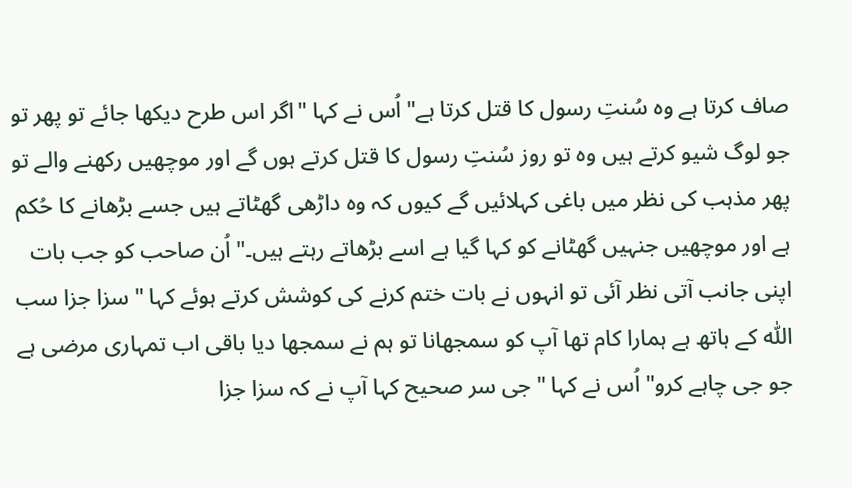صاف کرتا ہے وہ سُنتِ رسول کا قتل کرتا ہے" اُس نے کہا "اگر اس طرح دیکھا جائے تو پھر تو جو لوگ شیو کرتے ہیں وہ تو روز سُنتِ رسول کا قتل کرتے ہوں گے اور موچھیں رکھنے والے تو پھر مذہب کی نظر میں باغی کہلائیں گے کیوں کہ وہ داڑھی گھٹاتے ہیں جسے بڑھانے کا حُکم ہے اور موچھیں جنہیں گھٹانے کو کہا گیا ہے اسے بڑھاتے رہتے ہیں۔" اُن صاحب کو جب بات اپنی جانب آتی نظر آئی تو انہوں نے بات ختم کرنے کی کوشش کرتے ہوئے کہا "سزا جزا سب اللّٰہ کے ہاتھ ہے ہمارا کام تھا آپ کو سمجھانا تو ہم نے سمجھا دیا باقی اب تمہاری مرضی ہے جو جی چاہے کرو" اُس نے کہا "جی سر صحیح کہا آپ نے کہ سزا جزا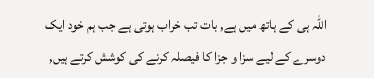اللّٰہ ہی کے ہاتھ میں ہے, بات تب خراب ہوتی ہے جب ہم خود ایک دوسرے کے لیے سزا و جزا کا فیصلہ کرنے کی کوشش کرتے ہیں,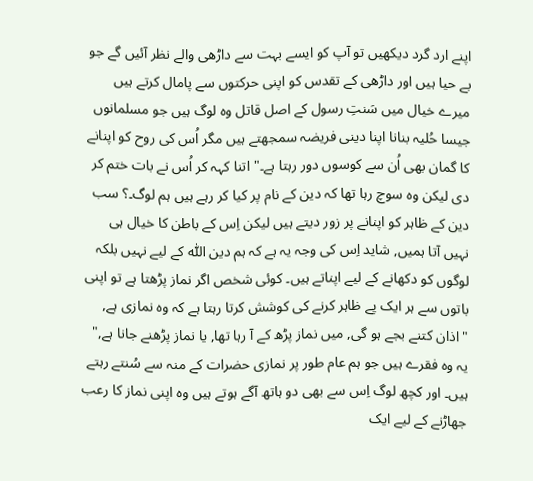اپنے ارد گرد دیکھیں تو آپ کو ایسے بہت سے داڑھی والے نظر آئیں گے جو بے حیا ہیں اور داڑھی کے تقدس کو اپنی حرکتوں سے پامال کرتے ہیں میرے خیال میں سَنتِ رسول کے اصل قاتل وہ لوگ ہیں جو مسلمانوں جیسا حُلیہ بنانا اپنا دینی فریضہ سمجھتے ہیں مگر اُس کی روح کو اپنانے کا گمان بھی اُن سے کوسوں دور رہتا ہے۔" اتنا کہہ کر اُس نے بات ختم کر دی لیکن وہ سوچ رہا تھا کہ دین کے نام پر کیا کر رہے ہیں ہم لوگ۔؟ سب دین کے ظاہر کو اپنانے پر زور دیتے ہیں لیکن اِس کے باطن کا خیال ہی نہیں آتا ہمیں, شاید اِس کی وجہ یہ ہے کہ ہم دین اللّٰہ کے لیے نہیں بلکہ لوگوں کو دکھانے کے لیے اپناتے ہیں۔ کوئی شخص اگر نماز پڑھتا ہے تو اپنی باتوں سے ہر ایک پے ظاہر کرنے کی کوشش کرتا رہتا ہے کہ وہ نمازی ہے, "اذان کتنے بجے ہو گی, میں نماز پڑھ کے آ رہا تھا, یا نماز پڑھنے جانا ہے," یہ وہ فقرے ہیں جو ہم عام طور پر نمازی حضرات کے منہ سے سُنتے رہتے ہیں۔ اور کچھ لوگ اِس سے بھی دو ہاتھ آگے ہوتے ہیں وہ اپنی نماز کا رعب جھاڑنے کے لیے ایک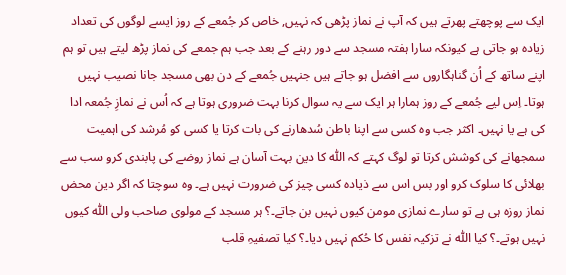ایک سے پوچھتے پھرتے ہیں کہ آپ نے نماز پڑھی کہ نہیں, خاص کر جُمعے کے روز ایسے لوگوں کی تعداد زیادہ ہو جاتی ہے کیونکہ سارا ہفتہ مسجد سے دور رہنے کے بعد جب ہم جمعے کی نماز پڑھ لیتے ہیں تو ہم اپنے ساتھ کے اُن گناہگاروں سے افضل ہو جاتے ہیں جنہیں جُمعے کے دن بھی مسجد جانا نصیب نہیں ہوتا۔ اِس لیے جُمعے کے روز ہمارا ہر ایک سے یہ سوال کرنا بہت ضروری ہوتا ہے کہ اُس نے نمازِ جُمعہ ادا کی ہے یا نہیں۔ اکثر جب وہ کسی سے اپنا باطن سُدھارنے کی بات کرتا یا کسی کو مُرشد کی اہمیت سمجھانے کی کوشش کرتا تو لوگ کہتے کہ اللّٰہ کا دین بہت آسان ہے نماز روضے کی پابندی کرو سب سے بھلائی کا سلوک کرو اور بس اس سے ذیادہ کسی چیز کی ضرورت نہیں ہے۔ وہ سوچتا کہ اگر دین محض نماز روزہ ہی ہے تو سارے نمازی مومن کیوں نہیں بن جاتے۔؟ ہر مسجد کے مولوی صاحب ولی اللّٰہ کیوں نہیں ہوتے۔؟ کیا اللّٰہ نے تزکیہ نفس کا حُکم نہیں دیا۔؟ کیا تصفیہِ قلب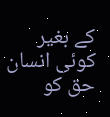کے بغیر کوئی انسان حق کو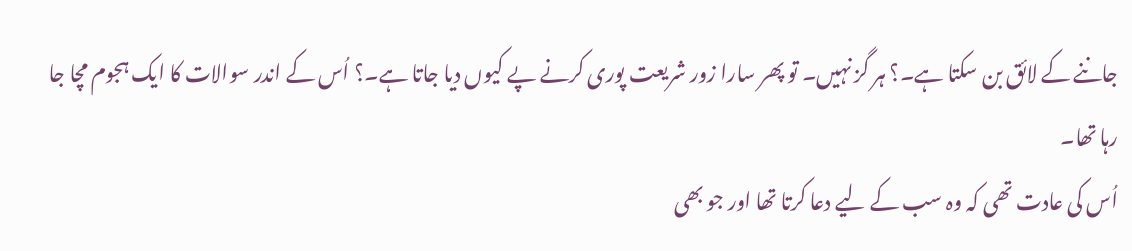جاننے کے لائق بن سکتا ہے۔؟ ہر گز نہیں۔ تو پھر سارا زور شریعت پوری کرنے پے کیوں دیا جاتا ہے۔؟ اُس کے اندر سوالات کا ایک ہجوم مچا جا رہا تھا۔
اُس کی عادت تھی کہ وہ سب کے لیے دعا کرتا تھا اور جو بھی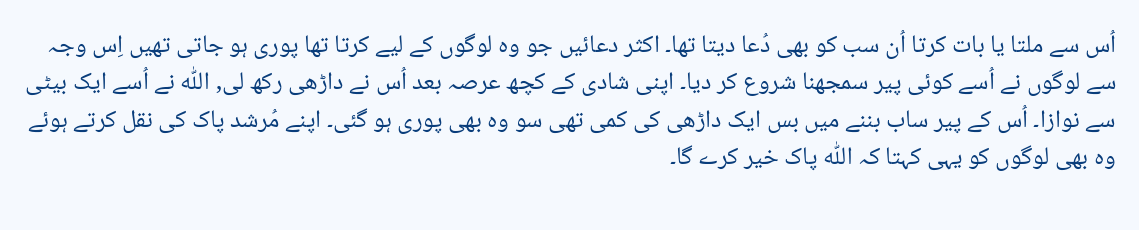اُس سے ملتا یا بات کرتا اُن سب کو بھی دُعا دیتا تھا۔ اکثر دعائیں جو وہ لوگوں کے لیے کرتا تھا پوری ہو جاتی تھیں اِس وجہ سے لوگوں نے اُسے کوئی پیر سمجھنا شروع کر دیا۔ اپنی شادی کے کچھ عرصہ بعد اُس نے داڑھی رکھ لی, اللّٰہ نے اُسے ایک بیٹی سے نوازا۔ اُس کے پیر ساب بننے میں بس ایک داڑھی کی کمی تھی سو وہ بھی پوری ہو گئی۔ اپنے مُرشد پاک کی نقل کرتے ہوئے وہ بھی لوگوں کو یہی کہتا کہ اللّٰہ پاک خیر کرے گا۔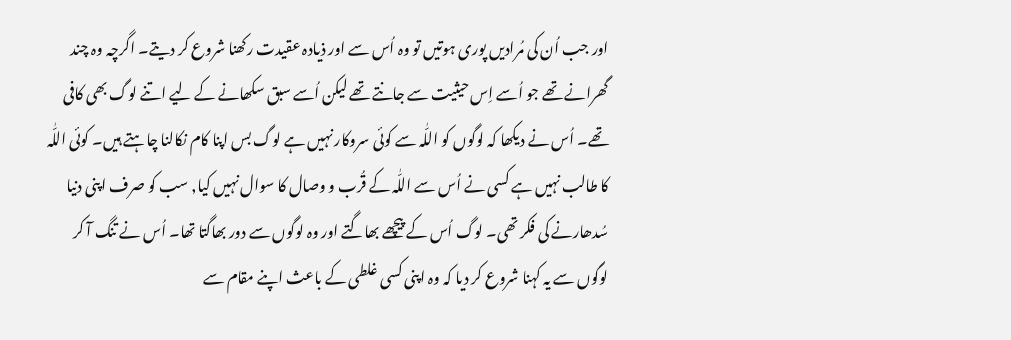اور جب اُن کی مُرادیں پوری ہوتیں تو وہ اُس سے اور ذیادہ عقیدت رکھنا شروع کر دیتے۔ اگرچہ وہ چند گھرانے تھے جو اُسے اِس حیثیت سے جانتے تھے لیکن اُسے سبق سکھانے کے لیے اتنے لوگ بھی کافی تھے۔ اُس نے دیکھا کہ لوگوں کو اللّٰہ سے کوئی سروکار نہیں ہے لوگ بس اپنا کام نکالنا چاہتے ہیں۔ کوئی اللّٰہ کا طالب نہیں ہے کسی نے اُس سے اللّٰہ کے قُرب و وصال کا سوال نہیں کیا, سب کو صرف اپنی دنیا سُدھارنے کی فکر تھی۔ لوگ اُس کے پیچھے بھاگتے اور وہ لوگوں سے دور بھاگتا تھا۔ اُس نے تنگ آ کر لوگوں سے یہ کہنا شروع کر دیا کہ وہ اپنی کسی غلطی کے باعث اپنے مقام سے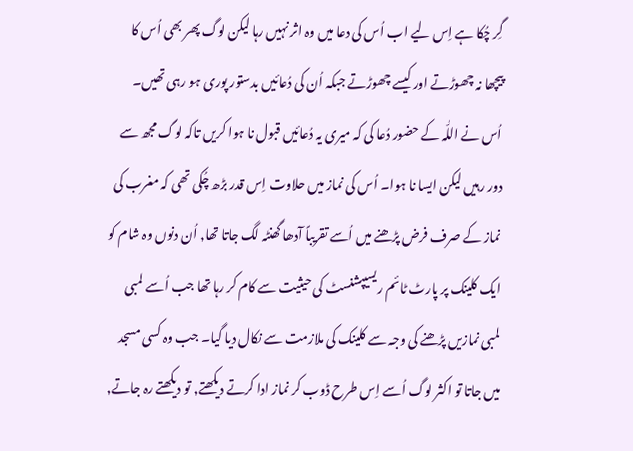گِر چُکا ہے اِس لیے اب اُس کی دعا میں وہ اثر نہیں رہا لیکن لوگ پھر بھی اُس کا پیچھا نہ چھوڑتے اور کیسے چھوڑتے جبکہ اُن کی دُعائیں بدستور پوری ہو رہی تھیں۔ اُس نے اللّٰہ کے حضور دُعا کی کہ میری یہ دُعائیں قبول نا ہوا کریں تاکہ لوگ مجھ سے دور رہیں لیکن ایسا نا ہوا۔ اُس کی نماز میں حلاوت اِس قدر بڑھ چُکی تھی کہ مغرب کی نماز کے صرف فرض پڑھنے میں اُسے تقریباً آدھا گھنٹہ لگ جاتا تھا, اُن دنوں وہ شام کو ایک کلینک پر پارٹ ٹائم ریسیپشنسٹ کی حیثیت سے کام کر رہا تھا جب اُسے لمبی لمبی نمازیں پڑھنے کی وجہ سے کلینک کی ملازمت سے نکال دیا گیا۔ جب وہ کسی مسجد میں جاتا تو اکثر لوگ اُسے اِس طرح ڈوب کر نماز ادا کرتے دیکھتے, تو دیکھتے رہ جاتے,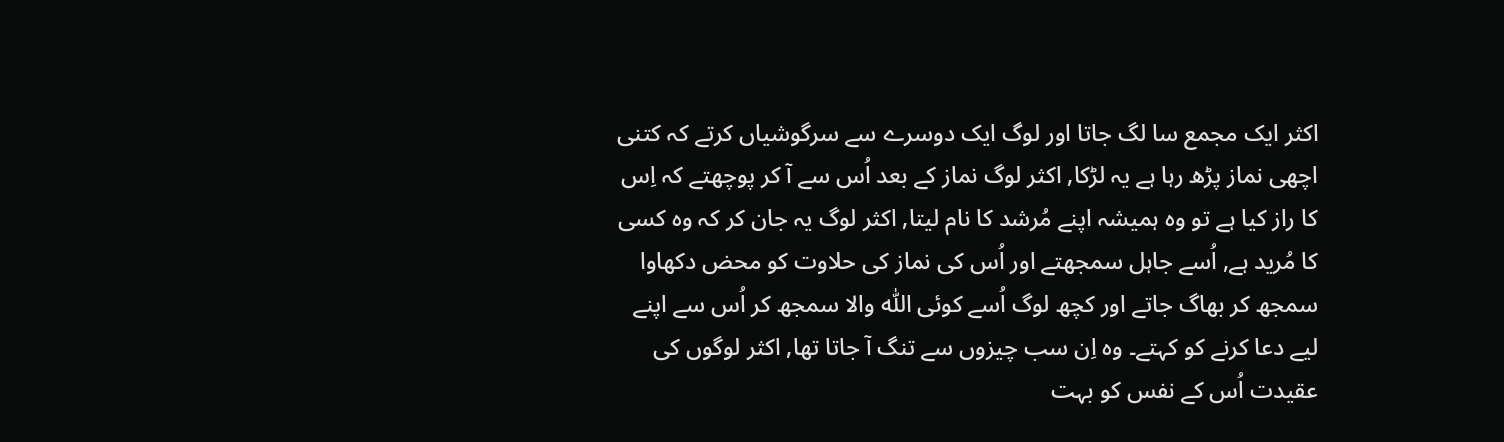اکثر ایک مجمع سا لگ جاتا اور لوگ ایک دوسرے سے سرگوشیاں کرتے کہ کتنی اچھی نماز پڑھ رہا ہے یہ لڑکا, اکثر لوگ نماز کے بعد اُس سے آ کر پوچھتے کہ اِس کا راز کیا ہے تو وہ ہمیشہ اپنے مُرشد کا نام لیتا, اکثر لوگ یہ جان کر کہ وہ کسی کا مُرید ہے, اُسے جاہل سمجھتے اور اُس کی نماز کی حلاوت کو محض دکھاوا سمجھ کر بھاگ جاتے اور کچھ لوگ اُسے کوئی اللّٰہ والا سمجھ کر اُس سے اپنے لیے دعا کرنے کو کہتے۔ وہ اِن سب چیزوں سے تنگ آ جاتا تھا, اکثر لوگوں کی عقیدت اُس کے نفس کو بہت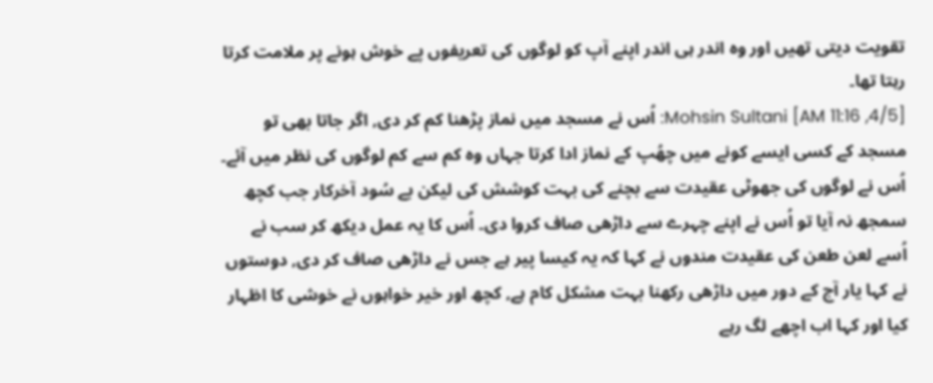تقویت دیتی تھیں اور وہ اندر ہی اندر اپنے آپ کو لوگوں کی تعریفوں پے خوش ہونے پر ملامت کرتا رہتا تھا۔
[4/5, 11:16 AM] Mohsin Sultani: اُس نے مسجد میں نماز پڑھنا کم کر دی, اگر جاتا بھی تو مسجد کے کسی ایسے کونے میں چھُپ کے نماز ادا کرتا جہاں وہ کم سے کم لوگوں کی نظر میں آئے۔ اُس نے لوگوں کی جھوٹی عقیدت سے بچنے کی بہت کوشش کی لیکن بے سُود آخرکار جب کچھ سمجھ نہ آیا تو اُس نے اپنے چہرے سے داڑھی صاف کروا دی۔ اُس کا یہ عمل دیکھ کر سب نے اُسے لعن طعن کی عقیدت مندوں نے کہا کہ یہ کیسا پیر ہے جس نے داڑھی صاف کر دی, دوستوں نے کہا یار آج کے دور میں داڑھی رکھنا بہت مشکل کام ہے, کچھ اور خیر خواہوں نے خوشی کا اظہار کیا اور کہا اب اچھے لگ رہے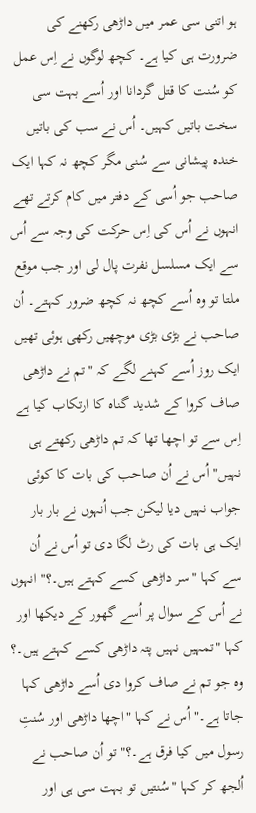ہو اتنی سی عمر میں داڑھی رکھنے کی ضرورت ہی کیا ہے۔ کچھ لوگوں نے اِس عمل کو سُنت کا قتل گردانا اور اُسے بہت سی سخت باتیں کہیں۔ اُس نے سب کی باتیں خندہ پیشانی سے سُنی مگر کچھ نہ کہا ایک صاحب جو اُسی کے دفتر میں کام کرتے تھے انہوں نے اُس کی اِس حرکت کی وجہ سے اُس سے ایک مسلسل نفرت پال لی اور جب موقع ملتا تو وہ اُسے کچھ نہ کچھ ضرور کہتے۔ اُن صاحب نے بڑی بڑی موچھیں رکھی ہوئی تھیں ایک روز اُسے کہنے لگے کہ "تم نے داڑھی صاف کروا کے شدید گناہ کا ارتکاب کیا ہے اِس سے تو اچھا تھا کہ تم داڑھی رکھتے ہی نہیں" اُس نے اُن صاحب کی بات کا کوئی جواب نہیں دیا لیکن جب اُنہوں نے بار بار ایک ہی بات کی رٹ لگا دی تو اُس نے اُن سے کہا "سر داڑھی کسے کہتے ہیں۔؟" انہوں نے اُس کے سوال پر اُسے گھور کے دیکھا اور کہا "تمہیں نہیں پتہ داڑھی کسے کہتے ہیں۔؟ وہ جو تم نے صاف کروا دی اُسے داڑھی کہا جاتا ہے۔" اُس نے کہا "اچھا داڑھی اور سُنتِ رسول میں کیا فرق ہے۔؟" تو اُن صاحب نے اُلجھ کر کہا "سُنتیں تو بہت سی ہی اور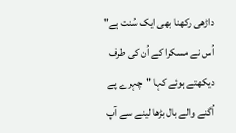داڑھی رکھنا بھی ایک سُنت ہے" اُس نے مسکرا کے اُن کی طرف دیکھتے ہوئے کہا "چہرے پے اُگنے والے بال بڑھا لینے سے آپ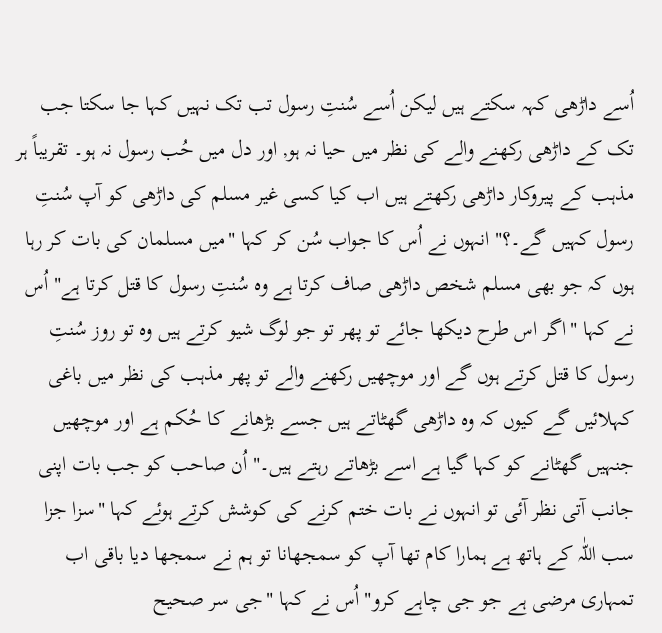اُسے داڑھی کہہ سکتے ہیں لیکن اُسے سُنتِ رسول تب تک نہیں کہا جا سکتا جب تک کے داڑھی رکھنے والے کی نظر میں حیا نہ ہو, اور دل میں حُب رسول نہ ہو۔ تقریباً ہر مذہب کے پیروکار داڑھی رکھتے ہیں اب کیا کسی غیر مسلم کی داڑھی کو آپ سُنتِ رسول کہیں گے۔؟" انہوں نے اُس کا جواب سُن کر کہا "میں مسلمان کی بات کر رہا ہوں کہ جو بھی مسلم شخص داڑھی صاف کرتا ہے وہ سُنتِ رسول کا قتل کرتا ہے" اُس نے کہا "اگر اس طرح دیکھا جائے تو پھر تو جو لوگ شیو کرتے ہیں وہ تو روز سُنتِ رسول کا قتل کرتے ہوں گے اور موچھیں رکھنے والے تو پھر مذہب کی نظر میں باغی کہلائیں گے کیوں کہ وہ داڑھی گھٹاتے ہیں جسے بڑھانے کا حُکم ہے اور موچھیں جنہیں گھٹانے کو کہا گیا ہے اسے بڑھاتے رہتے ہیں۔" اُن صاحب کو جب بات اپنی جانب آتی نظر آئی تو انہوں نے بات ختم کرنے کی کوشش کرتے ہوئے کہا "سزا جزا سب اللّٰہ کے ہاتھ ہے ہمارا کام تھا آپ کو سمجھانا تو ہم نے سمجھا دیا باقی اب تمہاری مرضی ہے جو جی چاہے کرو" اُس نے کہا "جی سر صحیح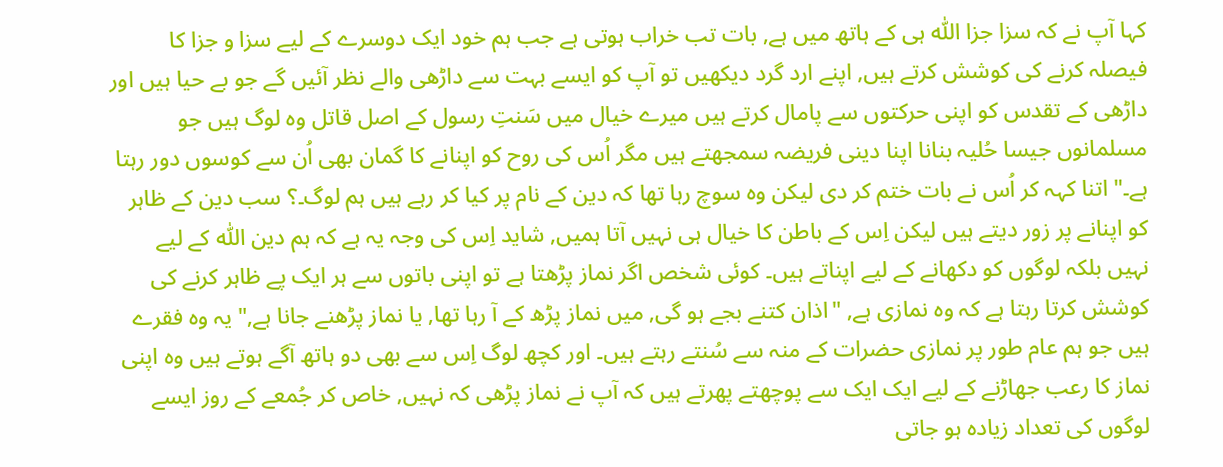کہا آپ نے کہ سزا جزا اللّٰہ ہی کے ہاتھ میں ہے, بات تب خراب ہوتی ہے جب ہم خود ایک دوسرے کے لیے سزا و جزا کا فیصلہ کرنے کی کوشش کرتے ہیں, اپنے ارد گرد دیکھیں تو آپ کو ایسے بہت سے داڑھی والے نظر آئیں گے جو بے حیا ہیں اور داڑھی کے تقدس کو اپنی حرکتوں سے پامال کرتے ہیں میرے خیال میں سَنتِ رسول کے اصل قاتل وہ لوگ ہیں جو مسلمانوں جیسا حُلیہ بنانا اپنا دینی فریضہ سمجھتے ہیں مگر اُس کی روح کو اپنانے کا گمان بھی اُن سے کوسوں دور رہتا ہے۔" اتنا کہہ کر اُس نے بات ختم کر دی لیکن وہ سوچ رہا تھا کہ دین کے نام پر کیا کر رہے ہیں ہم لوگ۔؟ سب دین کے ظاہر کو اپنانے پر زور دیتے ہیں لیکن اِس کے باطن کا خیال ہی نہیں آتا ہمیں, شاید اِس کی وجہ یہ ہے کہ ہم دین اللّٰہ کے لیے نہیں بلکہ لوگوں کو دکھانے کے لیے اپناتے ہیں۔ کوئی شخص اگر نماز پڑھتا ہے تو اپنی باتوں سے ہر ایک پے ظاہر کرنے کی کوشش کرتا رہتا ہے کہ وہ نمازی ہے, "اذان کتنے بجے ہو گی, میں نماز پڑھ کے آ رہا تھا, یا نماز پڑھنے جانا ہے," یہ وہ فقرے ہیں جو ہم عام طور پر نمازی حضرات کے منہ سے سُنتے رہتے ہیں۔ اور کچھ لوگ اِس سے بھی دو ہاتھ آگے ہوتے ہیں وہ اپنی نماز کا رعب جھاڑنے کے لیے ایک ایک سے پوچھتے پھرتے ہیں کہ آپ نے نماز پڑھی کہ نہیں, خاص کر جُمعے کے روز ایسے لوگوں کی تعداد زیادہ ہو جاتی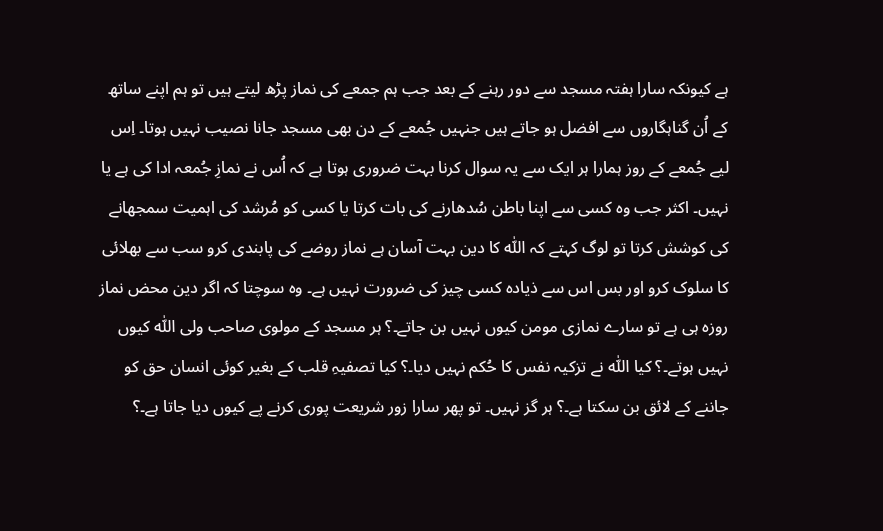ہے کیونکہ سارا ہفتہ مسجد سے دور رہنے کے بعد جب ہم جمعے کی نماز پڑھ لیتے ہیں تو ہم اپنے ساتھ کے اُن گناہگاروں سے افضل ہو جاتے ہیں جنہیں جُمعے کے دن بھی مسجد جانا نصیب نہیں ہوتا۔ اِس لیے جُمعے کے روز ہمارا ہر ایک سے یہ سوال کرنا بہت ضروری ہوتا ہے کہ اُس نے نمازِ جُمعہ ادا کی ہے یا نہیں۔ اکثر جب وہ کسی سے اپنا باطن سُدھارنے کی بات کرتا یا کسی کو مُرشد کی اہمیت سمجھانے کی کوشش کرتا تو لوگ کہتے کہ اللّٰہ کا دین بہت آسان ہے نماز روضے کی پابندی کرو سب سے بھلائی کا سلوک کرو اور بس اس سے ذیادہ کسی چیز کی ضرورت نہیں ہے۔ وہ سوچتا کہ اگر دین محض نماز روزہ ہی ہے تو سارے نمازی مومن کیوں نہیں بن جاتے۔؟ ہر مسجد کے مولوی صاحب ولی اللّٰہ کیوں نہیں ہوتے۔؟ کیا اللّٰہ نے تزکیہ نفس کا حُکم نہیں دیا۔؟ کیا تصفیہِ قلب کے بغیر کوئی انسان حق کو جاننے کے لائق بن سکتا ہے۔؟ ہر گز نہیں۔ تو پھر سارا زور شریعت پوری کرنے پے کیوں دیا جاتا ہے۔؟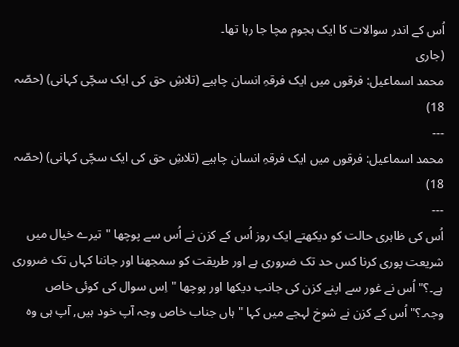اُس کے اندر سوالات کا ایک ہجوم مچا جا رہا تھا۔
(جاری
محمد اسماعیل: فرقوں میں ایک فرقہِ انسان چاہیے (تلاشِ حق کی ایک سچّی کہانی) (حصّہ 18)
---
محمد اسماعیل: فرقوں میں ایک فرقہِ انسان چاہیے (تلاشِ حق کی ایک سچّی کہانی) (حصّہ 18)
---
اُس کی ظاہری حالت کو دیکھتے ایک روز اُس کے کزن نے اُس سے پوچھا "تیرے خیال میں شریعت پوری کرنا کس حد تک ضروری ہے اور طریقت کو سمجھنا اور جاننا کہاں تک ضروری ہے۔؟" اُس نے غور سے اپنے کزن کی جانب دیکھا اور پوچھا "اِس سوال کی کوئی خاص وجہ۔؟" اُس کے کزن نے شوخ لہجے میں کہا "ہاں جناب خاص وجہ آپ خود ہیں, آپ ہی وہ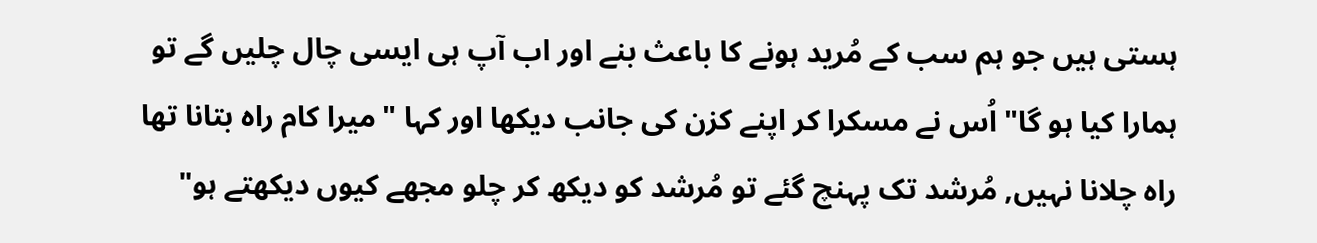ہستی ہیں جو ہم سب کے مُرید ہونے کا باعث بنے اور اب آپ ہی ایسی چال چلیں گے تو ہمارا کیا ہو گا" اُس نے مسکرا کر اپنے کزن کی جانب دیکھا اور کہا "میرا کام راہ بتانا تھا راہ چلانا نہیں, مُرشد تک پہنچ گئے تو مُرشد کو دیکھ کر چلو مجھے کیوں دیکھتے ہو"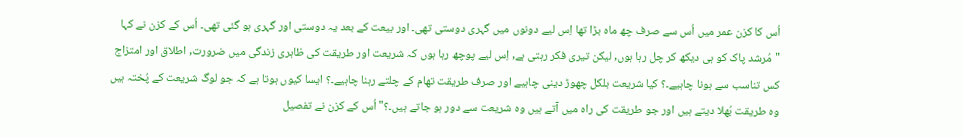اُس کا کزن عمر میں اُس سے صرف چھ ماہ بڑا تھا اِس لیے دونوں میں گہری دوستی تھی۔ اور بیعت کے بعد یہ دوستی اور گہری ہو گئی تھی۔ اُس کے کزن نے کہا "مُرشد پاک کو ہی دیکھ کر چل رہا ہوں, لیکن تیری فکر رہتی ہے, اِس لیے پوچھ رہا ہوں کہ شریعت اور طریقت کی ظاہری زندگی میں ضرورت, اطلاق اور امتزاج کس تناسب سے ہونا چاہیے۔؟ کیا شریعت بلکل چھوڑ دینی چاہیے اور صرف طریقت تھام کے چلتے رہنا چاہیے۔؟ ایسا کیوں ہوتا ہے کہ جو لوگ شریعت کے پُختہ ہیں وہ طریقت بُھلا دیتے ہیں اور جو طریقت کی راہ میں آتے ہیں وہ شریعت سے دور ہو جاتے ہیں۔؟" اُس کے کزن نے تفصیل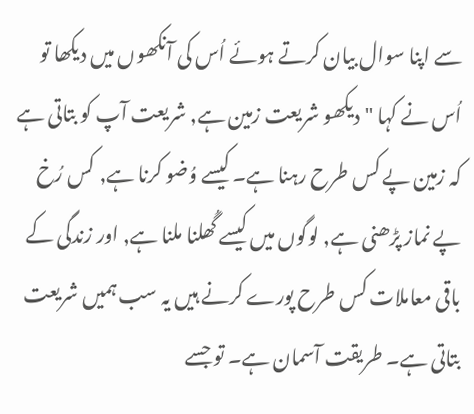سے اپنا سوال بیان کرتے ہوئے اُس کی آنکھوں میں دیکھا تو اُس نے کہا "دیکھو شریعت زمین ہے, شریعت آپ کو بتاتی ہے کہ زمین پے کس طرح رہنا ہے۔ کیسے وُضو کرنا ہے, کس رُخ پے نماز پڑھنی ہے, لوگوں میں کیسے گُھلنا ملنا ہے, اور زندگی کے باقی معاملات کس طرح پورے کرنے ہیں یہ سب ہمیں شریعت بتاتی ہے۔ طریقت آسمان ہے۔ تو جسے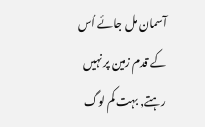آسمان مل جائے اُس کے قدم زمین پر نہیں رہتے, بہت کم لوگ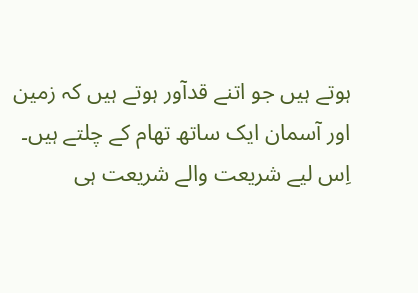ہوتے ہیں جو اتنے قدآور ہوتے ہیں کہ زمین اور آسمان ایک ساتھ تھام کے چلتے ہیں۔ اِس لیے شریعت والے شریعت ہی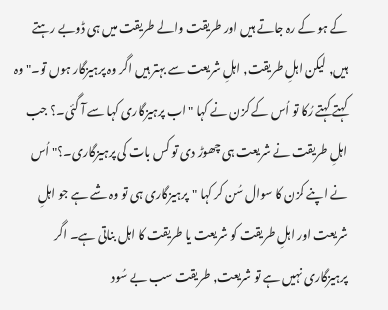کے ہو کے رہ جاتے ہیں اور طریقت والے طریقت میں ہی ڈوبے رہتے ہیں, لیکن اہلِ طریقت, اہلِ شریعت سے بہتر ہیں اگر وہ پرہیزگار ہوں تو۔" وہ کہتے کہتے رُکا تو اُس کے کزن نے کہا "اب پرہیزگاری کہا سے آ گئی۔؟ جب اہلِ طریقت نے شریعت ہی چھوڑ دی تو کس بات کی پرہیزگاری۔؟" اُس نے اپنے کزن کا سوال سُن کر کہا "پرہیزگاری ہی تو وہ شے ہے جو اہلِ شریعت اور اہلِ طریقت کو شریعت یا طریقت کا اہل بناتی ہے۔ اگر پرہیزگاری نہیں ہے تو شریعت, طریقت سب بے سُود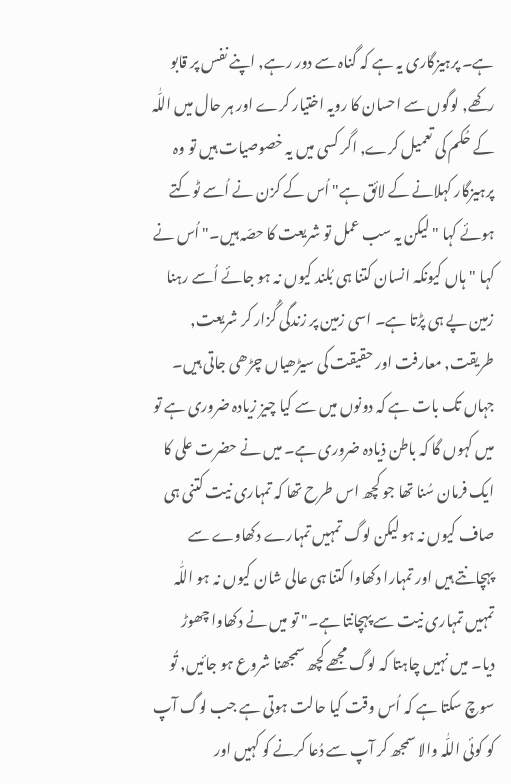ہے۔ پرہیزگاری یہ ہے کہ گناہ سے دور رہے, اپنے نفس پر قابو رکھے, لوگوں سے احسان کا رویہ اختیار کرے اور ہر حال میں اللّٰہ کے حُکم کی تعمیل کرے, اگر کسی میں یہ خصوصیات ہیں تو وہ پرہیزگار کہلانے کے لائق ہے" اُس کے کزن نے اُسے ٹوکتے ہوئے کہا "لیکن یہ سب عمل تو شریعت کا حصّہ ہیں۔" اُس نے کہا "ہاں کیونکہ انسان کتنا ہی بُلند کیوں نہ ہو جائے اُسے رہنا زمین پے ہی پڑتا ہے۔ اسی زمین پر زندگی گُزار کر شریعت, طریقت, معارفت اور حقیقت کی سیڑھیاں چڑھی جاتی ہیں۔ جہاں تک بات ہے کہ دونوں میں سے کیا چیز زیادہ ضروری ہے تو میں کہوں گا کہ باطن ذیادہ ضروری ہے۔ میں نے حضرت علی کا ایک فرمان سُنا تھا جو کچھ اس طرح تھا کہ تمہاری نیت کتنی ہی صاف کیوں نہ ہو لیکن لوگ تمہیں تمہارے دکھاوے سے پہچانتے ہیں اور تمہارا دکھاوا کتنا ہی عالی شان کیوں نہ ہو اللّٰہ تمہیں تمہاری نیت سے پہچانتا ہے۔" تو میں نے دکھاوا چھوڑ دیا۔ میں نہیں چاہتا کہ لوگ مجھے کچھ سمجھنا شروع ہو جائیں, تُو سوچ سکتا ہے کہ اُس وقت کیا حالت ہوتی ہے جب لوگ آپ کو کوئی اللّٰہ والا سمجھ کر آپ سے دُعا کرنے کو کہیں اور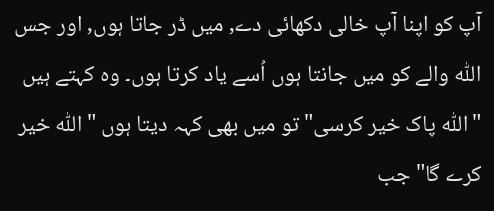آپ کو اپنا آپ خالی دکھائی دے, میں ڈر جاتا ہوں, اور جس اللّٰہ والے کو میں جانتا ہوں اُسے یاد کرتا ہوں۔ وہ کہتے ہیں "اللّٰہ پاک خیر کرسی" تو میں بھی کہہ دیتا ہوں "اللّٰہ خیر کرے گا" جب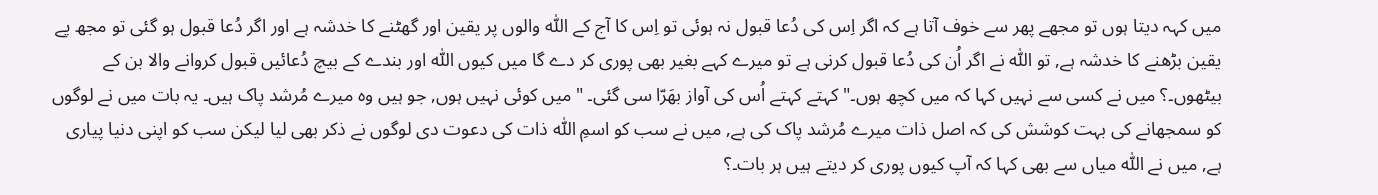میں کہہ دیتا ہوں تو مجھے پھر سے خوف آتا ہے کہ اگر اِس کی دُعا قبول نہ ہوئی تو اِس کا آج کے اللّٰہ والوں پر یقین اور گھٹنے کا خدشہ ہے اور اگر دُعا قبول ہو گئی تو مجھ پے یقین بڑھنے کا خدشہ ہے, تو اللّٰہ نے اگر اُن کی دُعا قبول کرنی ہے تو میرے کہے بغیر بھی پوری کر دے گا میں کیوں اللّٰہ اور بندے کے بیچ دُعائیں قبول کروانے والا بن کے بیٹھوں۔؟ میں نے کسی سے نہیں کہا کہ میں کچھ ہوں۔" کہتے کہتے اُس کی آواز بھَرّا سی گئی۔ "میں کوئی نہیں ہوں, جو ہیں وہ میرے مُرشد پاک ہیں۔ یہ بات میں نے لوگوں کو سمجھانے کی بہت کوشش کی کہ اصل ذات میرے مُرشد پاک کی ہے, میں نے سب کو اسمِ اللّٰہ ذات کی دعوت دی لوگوں نے ذکر بھی لیا لیکن سب کو اپنی دنیا پیاری ہے, میں نے اللّٰہ میاں سے بھی کہا کہ آپ کیوں پوری کر دیتے ہیں ہر بات۔؟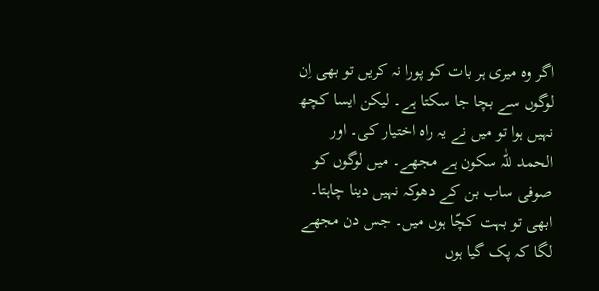اگر وہ میری ہر بات کو پورا نہ کریں تو بھی اِن لوگوں سے بچا جا سکتا ہے۔ لیکن ایسا کچھ نہیں ہوا تو میں نے یہ راہ اختیار کی۔ اور الحمد للّٰہ سکون ہے مجھے۔ میں لوگوں کو صوفی ساب بن کے دھوکہ نہیں دینا چاہتا۔ ابھی تو بہت کچّا ہوں میں۔ جس دن مجھے لگا کہ پک گیا ہوں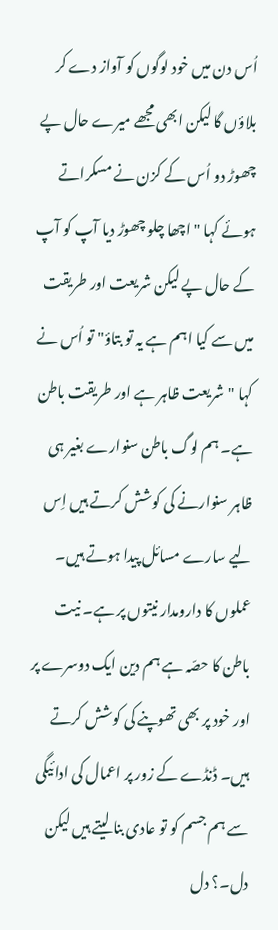اُس دن میں خود لوگوں کو آواز دے کر بلاؤں گا لیکن ابھی مجھے میرے حال پے چھوڑ دو اُس کے کزن نے مسکراتے ہوئے کہا "اچھا چلو چھوڑ دیا آپ کو آپ کے حال پے لیکن شریعت اور طریقت میں سے کیا اہم ہے یہ تو بتاؤ" تو اُس نے کہا "شریعت ظاہر ہے اور طریقت باطن ہے۔ ہم لوگ باطن سنوارے بغیر ہی ظاہر سنوارنے کی کوشش کرتے ہیں اِس لیے سارے مسائل پیدا ہوتے ہیں۔ عملوں کا دارومدار نیتوں پر ہے۔ نیت باطن کا حصّہ ہے ہم دین ایک دوسرے پر اور خود پر بھی تھوپنے کی کوشش کرتے ہیں۔ ڈنڈے کے زور پر اعمال کی ادائیگی سے ہم جسم کو تو عادی بنا لیتے ہیں لیکن دل۔؟ دل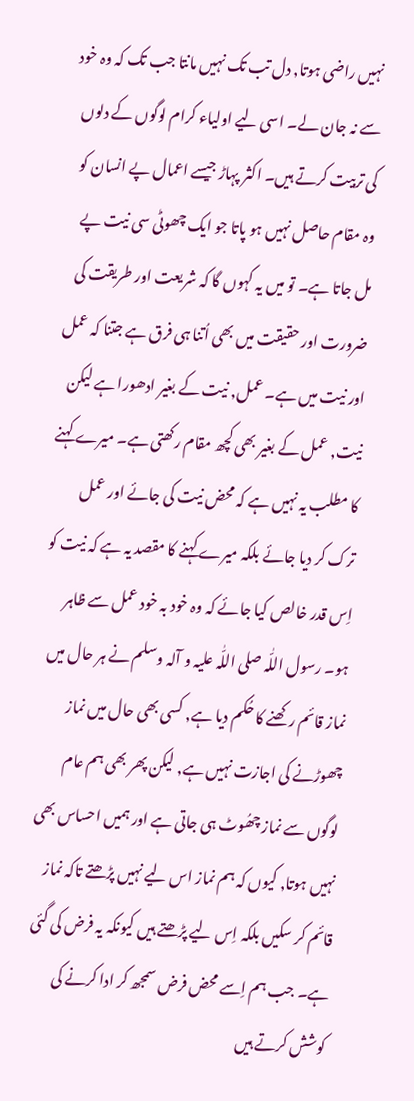نہیں راضی ہوتا, دل تب تک نہیں مانتا جب تک کہ وہ خود سے نہ جان لے۔ اسی لیے اولیاء کرام لوگوں کے دلوں کی تربیت کرتے ہیں۔ اکثر پہاڑ جیسے اعمال پے انسان کو وہ مقام حاصل نہیں ہو پاتا جو ایک چھوٹی سی نیت پے مل جاتا ہے۔ تو میں یہ کہوں گا کہ شریعت اور طریقت کی ضرورت اور حقیقت میں بھی اُتنا ہی فرق ہے جتنا کہ عمل اور نیت میں ہے۔ عمل, نیت کے بغیر ادھورا ہے لیکن نیت, عمل کے بغیر بھی کچھ مقام رکھتی ہے۔ میرے کہنے کا مطلب یہ نہیں ہے کہ محض نیت کی جائے اور عمل ترک کر دیا جائے بلکہ میرے کہنے کا مقصد یہ ہے کہ نیت کو اِس قدر خالص کیا جائے کہ وہ خود بہ خود عمل سے ظاہر ہو۔ رسول اللّٰہ صلی اللّٰہ علیہ و آلہ وسلم نے ہر حال میں نماز قائم رکھنے کا حُکم دیا ہے, کسی بھی حال میں نماز چھوڑنے کی اجازت نہیں ہے, لیکن پھر بھی ہم عام لوگوں سے نماز چھُوٹ ہی جاتی ہے اور ہمیں احساس بھی نہیں ہوتا, کیوں کہ ہم نماز اس لیے نہیں پڑھتے تاکہ نماز قائم کر سکیں بلکہ اِس لیے پڑھتے ہیں کیونکہ یہ فرض کی گئی ہے۔ جب ہم اِسے محض فرض سمجھ کر ادا کرنے کی کوشش کرتے ہیں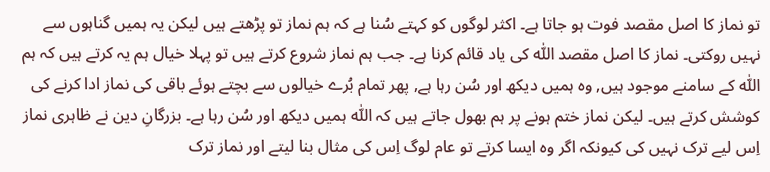تو نماز کا اصل مقصد فوت ہو جاتا ہے۔ اکثر لوگوں کو کہتے سُنا ہے کہ ہم نماز تو پڑھتے ہیں لیکن یہ ہمیں گناہوں سے نہیں روکتی۔ نماز کا اصل مقصد اللّٰہ کی یاد قائم کرنا ہے۔ جب ہم نماز شروع کرتے ہیں تو پہلا خیال ہم یہ کرتے ہیں کہ ہم اللّٰہ کے سامنے موجود ہیں, وہ ہمیں دیکھ اور سُن رہا ہے, پھر تمام بُرے خیالوں سے بچتے ہوئے باقی کی نماز ادا کرنے کی کوشش کرتے ہیں۔ لیکن نماز ختم ہونے پر ہم بھول جاتے ہیں کہ اللّٰہ ہمیں دیکھ اور سُن رہا ہے۔ بزرگانِ دین نے ظاہری نماز اِس لیے ترک نہیں کی کیونکہ اگر وہ ایسا کرتے تو عام لوگ اِس کی مثال بنا لیتے اور نماز ترک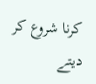کرنا شروع کر دیتے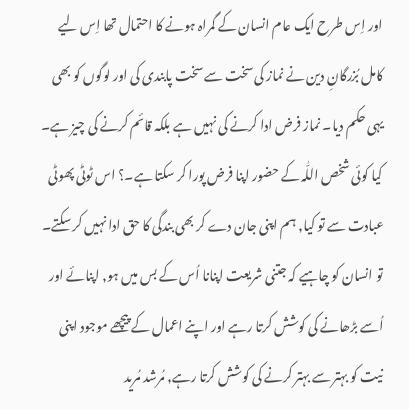اور اِس طرح ایک عام انسان کے گمراہ ہونے کا احتمال تھا اِس لیے کامل بُزرگانِ دین نے نماز کی سخت سے سخت پابندی کی اور لوگوں کو بھی یہی حکم دیا۔ نماز فرض ادا کرنے کی نہیں ہے بلکہ قائم کرنے کی چیز ہے۔ کیا کوئی شخص اللّٰہ کے حضور اپنا فرض پورا کر سکتا ہے۔؟ اس ٹوٹی پھوٹی عبادت سے تو کیا, ہم اپنی جان دے کر بھی بندگی کا حق ادا نہیں کر سکتے۔ تو انسان کو چاہیے کہ جتنی شریعت اپنانا اُس کے بس میں ہو, اپنائے اور اُسے بڑھانے کی کوشش کرتا رہے اور اپنے اعمال کے پیچھے موجود اپنی نیت کو بہتر سے بہتر کرنے کی کوشش کرتا رہے, مُرشد مُرید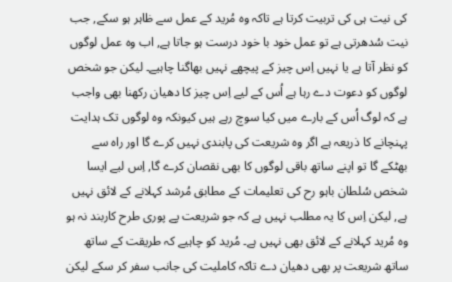کی نیت ہی کی تربیت کرتا ہے تاکہ وہ مُرید کے عمل سے ظاہر ہو سکے, جب نیت سُدھرتی ہے تو عمل خود با خود درست ہو جاتا ہے, اب وہ عمل لوگوں کو نظر آتا ہے یا نہیں اِس چیز کے پیچھے نہیں بھاگنا چاہیے۔ لیکن جو شخص لوگوں کو دعوت دے رہا ہے اُس کے لیے اِس چیز کا دھیان رکھنا بھی واجب ہے کہ لوگ اُس کے بارے میں کیا سوچ رہے ہیں کیونکہ وہ لوگوں تک ہدایت پہنچانے کا ذریعہ ہے اگر وہ شریعت کی پابندی نہیں کرے گا اور راہ سے بھٹکے گا تو اپنے ساتھ باقی لوگوں کا بھی نقصان کرے گا, اِس لیے ایسا شخص سُلطان باہو رح کی تعلیمات کے مطابق مُرشد کہلانے کے لائق نہیں ہے, لیکن اِس کا یہ مطلب نہیں ہے کہ جو شریعت پے پوری طرح کاربند نہ ہو وہ مُرید کہلانے کے لائق بھی نہیں ہے۔ مُرید کو چاہیے کہ طریقت کے ساتھ ساتھ شریعت پر بھی دھیان دے تاکہ کاملیت کی جانب سفر کر سکے لیکن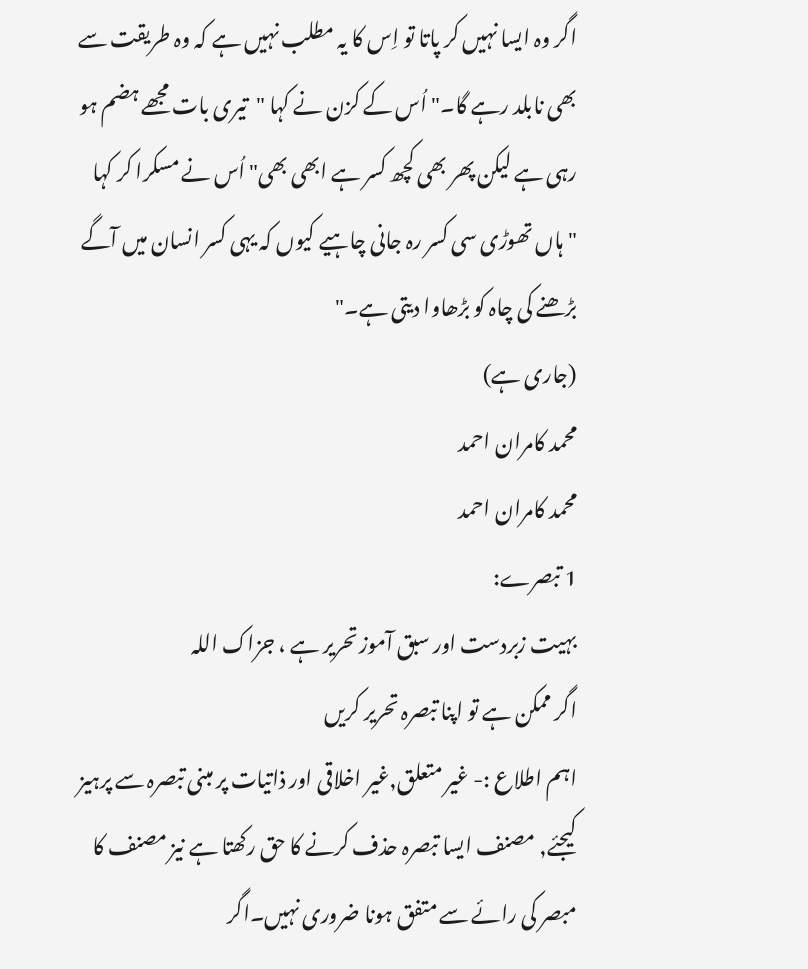اگر وہ ایسا نہیں کر پاتا تو اِس کا یہ مطلب نہیں ہے کہ وہ طریقت سے بھی نابلد رہے گا۔" اُس کے کزن نے کہا "تیری بات مجھے ہضم ہو رہی ہے لیکن پھر بھی کچھ کسر ہے ابھی بھی" اُس نے مسکرا کر کہا "ہاں تھوڑی سی کسر رہ جانی چاہیے کیوں کہ یہی کسر انسان میں آگے بڑھنے کی چاہ کو بڑھاوا دیتی ہے۔"
(جاری ہے)
محمد کامران احمد
محمد کامران احمد
1 تبصرے:
بہیت زبردست اور سبق آموز تحریر ہے ، جزاک اللہ
اگر ممکن ہے تو اپنا تبصرہ تحریر کریں
اہم اطلاع :- غیر متعلق,غیر اخلاقی اور ذاتیات پر مبنی تبصرہ سے پرہیز کیجئے, مصنف ایسا تبصرہ حذف کرنے کا حق رکھتا ہے نیز مصنف کا مبصر کی رائے سے متفق ہونا ضروری نہیں۔اگر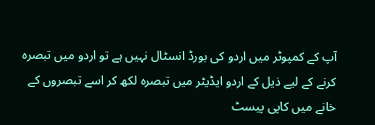آپ کے کمپوٹر میں اردو کی بورڈ انسٹال نہیں ہے تو اردو میں تبصرہ کرنے کے لیے ذیل کے اردو ایڈیٹر میں تبصرہ لکھ کر اسے تبصروں کے خانے میں کاپی پیسٹ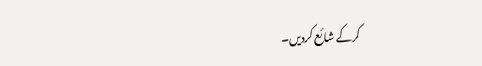کرکے شائع کردیں۔